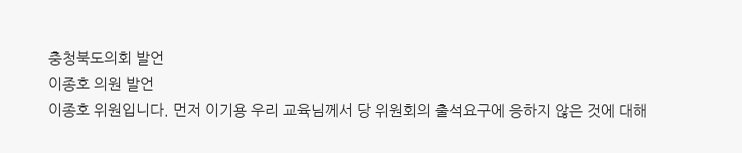충청북도의회 발언
이종호 의원 발언
이종호 위원입니다. 먼저 이기용 우리 교육님께서 당 위원회의 출석요구에 응하지 않은 것에 대해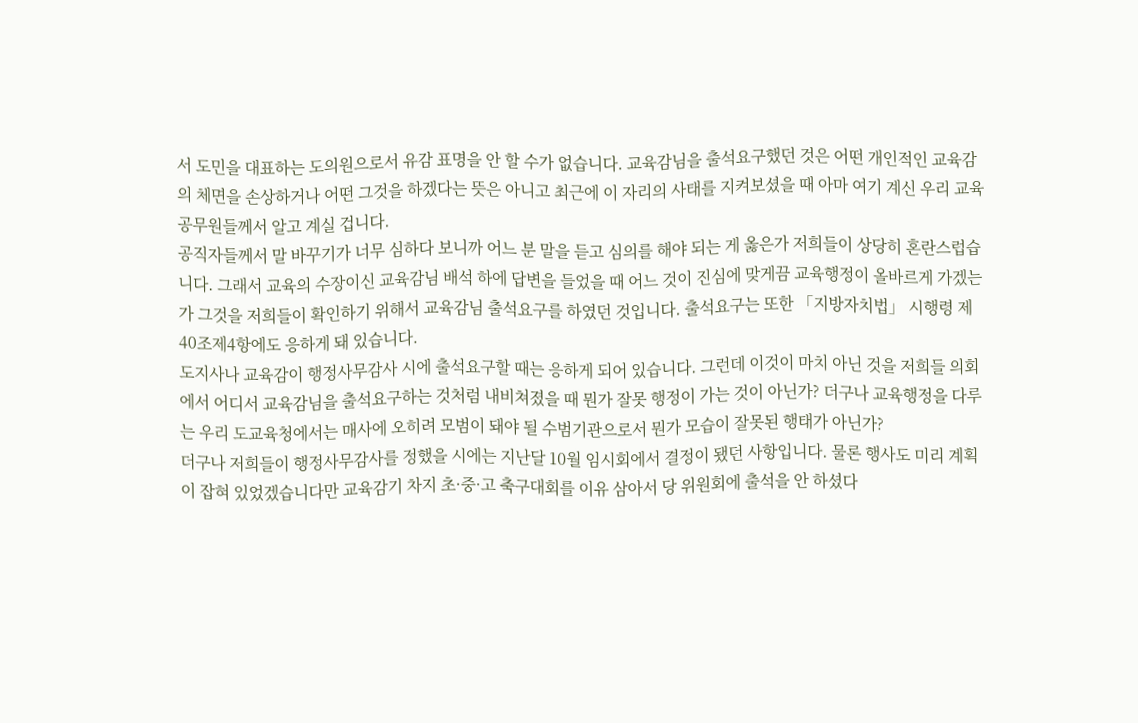서 도민을 대표하는 도의원으로서 유감 표명을 안 할 수가 없습니다. 교육감님을 출석요구했던 것은 어떤 개인적인 교육감의 체면을 손상하거나 어떤 그것을 하겠다는 뜻은 아니고 최근에 이 자리의 사태를 지켜보셨을 때 아마 여기 계신 우리 교육공무원들께서 알고 계실 겁니다.
공직자들께서 말 바꾸기가 너무 심하다 보니까 어느 분 말을 듣고 심의를 해야 되는 게 옳은가 저희들이 상당히 혼란스럽습니다. 그래서 교육의 수장이신 교육감님 배석 하에 답변을 들었을 때 어느 것이 진심에 맞게끔 교육행정이 올바르게 가겠는가 그것을 저희들이 확인하기 위해서 교육감님 출석요구를 하였던 것입니다. 출석요구는 또한 「지방자치법」 시행령 제40조제4항에도 응하게 돼 있습니다.
도지사나 교육감이 행정사무감사 시에 출석요구할 때는 응하게 되어 있습니다. 그런데 이것이 마치 아닌 것을 저희들 의회에서 어디서 교육감님을 출석요구하는 것처럼 내비쳐졌을 때 뭔가 잘못 행정이 가는 것이 아닌가? 더구나 교육행정을 다루는 우리 도교육청에서는 매사에 오히려 모범이 돼야 될 수범기관으로서 뭔가 모습이 잘못된 행태가 아닌가?
더구나 저희들이 행정사무감사를 정했을 시에는 지난달 10월 임시회에서 결정이 됐던 사항입니다. 물론 행사도 미리 계획이 잡혀 있었겠습니다만 교육감기 차지 초·중·고 축구대회를 이유 삼아서 당 위원회에 출석을 안 하셨다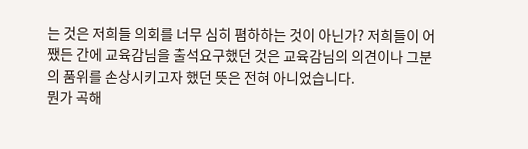는 것은 저희들 의회를 너무 심히 폄하하는 것이 아닌가? 저희들이 어쨌든 간에 교육감님을 출석요구했던 것은 교육감님의 의견이나 그분의 품위를 손상시키고자 했던 뜻은 전혀 아니었습니다.
뭔가 곡해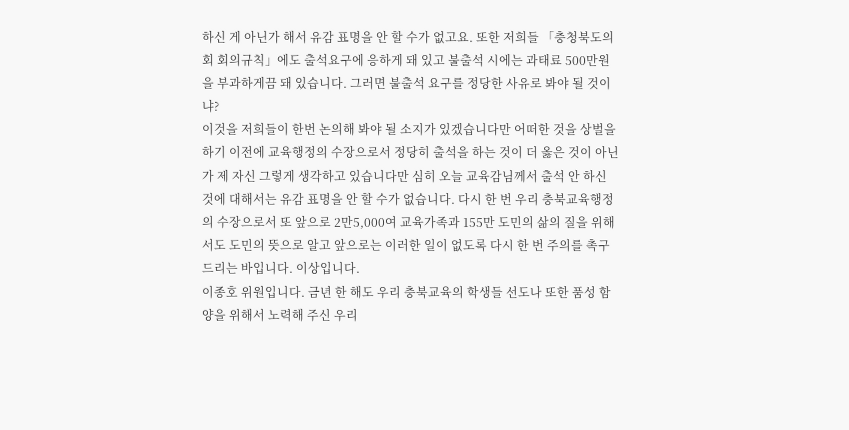하신 게 아닌가 해서 유감 표명을 안 할 수가 없고요. 또한 저희들 「충청북도의회 회의규칙」에도 출석요구에 응하게 돼 있고 불출석 시에는 과태료 500만원을 부과하게끔 돼 있습니다. 그러면 불출석 요구를 정당한 사유로 봐야 될 것이냐?
이것을 저희들이 한번 논의해 봐야 될 소지가 있겠습니다만 어떠한 것을 상벌을 하기 이전에 교육행정의 수장으로서 정당히 출석을 하는 것이 더 옳은 것이 아닌가 제 자신 그렇게 생각하고 있습니다만 심히 오늘 교육감님께서 출석 안 하신 것에 대해서는 유감 표명을 안 할 수가 없습니다. 다시 한 번 우리 충북교육행정의 수장으로서 또 앞으로 2만5,000여 교육가족과 155만 도민의 삶의 질을 위해서도 도민의 뜻으로 알고 앞으로는 이러한 일이 없도록 다시 한 번 주의를 촉구드리는 바입니다. 이상입니다.
이종호 위원입니다. 금년 한 해도 우리 충북교육의 학생들 선도나 또한 품성 함양을 위해서 노력해 주신 우리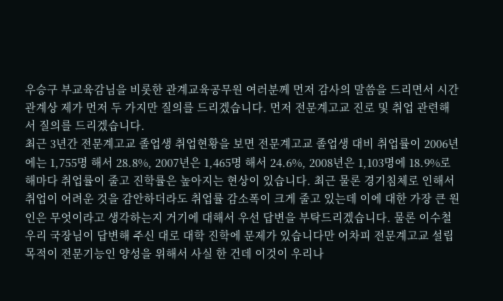우승구 부교육감님을 비롯한 관계교육공무원 여러분께 먼저 감사의 말씀을 드리면서 시간 관계상 제가 먼저 두 가지만 질의를 드리겠습니다. 먼저 전문계고교 진로 및 취업 관련해서 질의를 드리겠습니다.
최근 3년간 전문계고교 졸업생 취업현황을 보면 전문계고교 졸업생 대비 취업률이 2006년에는 1,755명 해서 28.8%, 2007년은 1,465명 해서 24.6%, 2008년은 1,103명에 18.9%로 해마다 취업률이 줄고 진학률은 높아지는 현상이 있습니다. 최근 물론 경기침체로 인해서 취업이 어려운 것을 감안하더라도 취업률 감소폭이 크게 줄고 있는데 이에 대한 가장 큰 원인은 무엇이라고 생각하는지 거기에 대해서 우선 답변을 부탁드리겠습니다. 물론 이수철 우리 국장님이 답변해 주신 대로 대학 진학에 문제가 있습니다만 어차피 전문계고교 설립목적이 전문기능인 양성을 위해서 사실 한 건데 이것이 우리나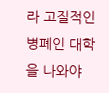라 고질적인 병폐인 대학을 나와야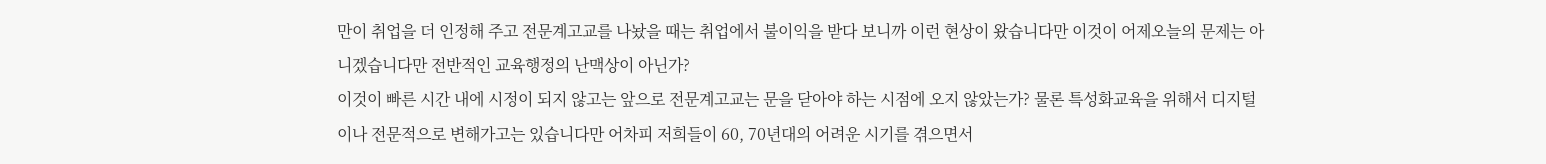만이 취업을 더 인정해 주고 전문계고교를 나놨을 때는 취업에서 불이익을 받다 보니까 이런 현상이 왔습니다만 이것이 어제오늘의 문제는 아니겠습니다만 전반적인 교육행정의 난맥상이 아닌가?
이것이 빠른 시간 내에 시정이 되지 않고는 앞으로 전문계고교는 문을 닫아야 하는 시점에 오지 않았는가? 물론 특성화교육을 위해서 디지털이나 전문적으로 변해가고는 있습니다만 어차피 저희들이 60, 70년대의 어려운 시기를 겪으면서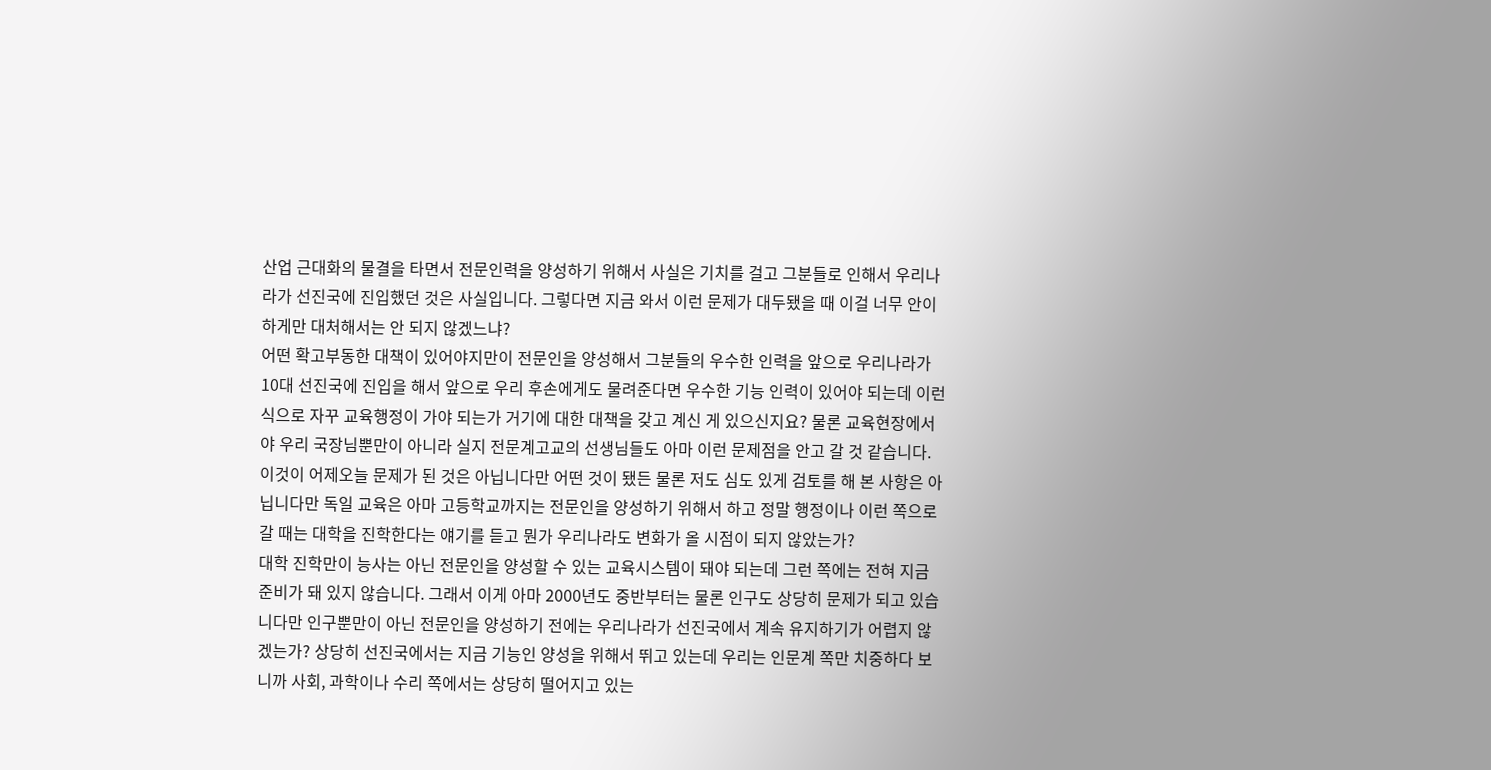산업 근대화의 물결을 타면서 전문인력을 양성하기 위해서 사실은 기치를 걸고 그분들로 인해서 우리나라가 선진국에 진입했던 것은 사실입니다. 그렇다면 지금 와서 이런 문제가 대두됐을 때 이걸 너무 안이하게만 대처해서는 안 되지 않겠느냐?
어떤 확고부동한 대책이 있어야지만이 전문인을 양성해서 그분들의 우수한 인력을 앞으로 우리나라가 10대 선진국에 진입을 해서 앞으로 우리 후손에게도 물려준다면 우수한 기능 인력이 있어야 되는데 이런 식으로 자꾸 교육행정이 가야 되는가 거기에 대한 대책을 갖고 계신 게 있으신지요? 물론 교육현장에서야 우리 국장님뿐만이 아니라 실지 전문계고교의 선생님들도 아마 이런 문제점을 안고 갈 것 같습니다. 이것이 어제오늘 문제가 된 것은 아닙니다만 어떤 것이 됐든 물론 저도 심도 있게 검토를 해 본 사항은 아닙니다만 독일 교육은 아마 고등학교까지는 전문인을 양성하기 위해서 하고 정말 행정이나 이런 쪽으로 갈 때는 대학을 진학한다는 얘기를 듣고 뭔가 우리나라도 변화가 올 시점이 되지 않았는가?
대학 진학만이 능사는 아닌 전문인을 양성할 수 있는 교육시스템이 돼야 되는데 그런 쪽에는 전혀 지금 준비가 돼 있지 않습니다. 그래서 이게 아마 2000년도 중반부터는 물론 인구도 상당히 문제가 되고 있습니다만 인구뿐만이 아닌 전문인을 양성하기 전에는 우리나라가 선진국에서 계속 유지하기가 어렵지 않겠는가? 상당히 선진국에서는 지금 기능인 양성을 위해서 뛰고 있는데 우리는 인문계 쪽만 치중하다 보니까 사회, 과학이나 수리 쪽에서는 상당히 떨어지고 있는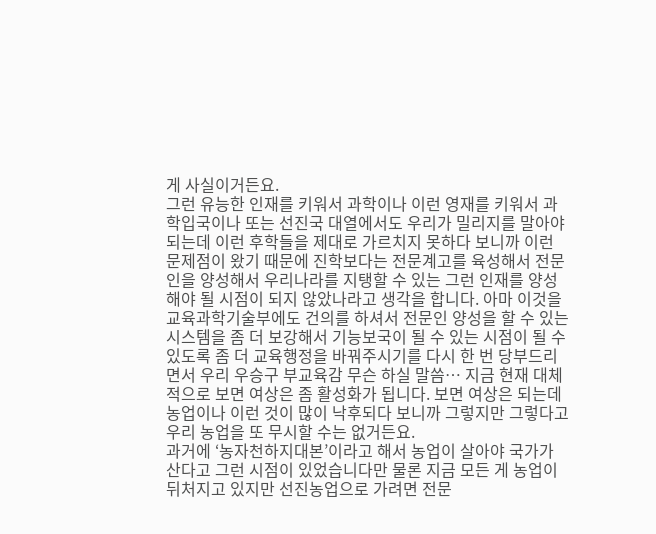게 사실이거든요.
그런 유능한 인재를 키워서 과학이나 이런 영재를 키워서 과학입국이나 또는 선진국 대열에서도 우리가 밀리지를 말아야 되는데 이런 후학들을 제대로 가르치지 못하다 보니까 이런 문제점이 왔기 때문에 진학보다는 전문계고를 육성해서 전문인을 양성해서 우리나라를 지탱할 수 있는 그런 인재를 양성해야 될 시점이 되지 않았나라고 생각을 합니다. 아마 이것을 교육과학기술부에도 건의를 하셔서 전문인 양성을 할 수 있는 시스템을 좀 더 보강해서 기능보국이 될 수 있는 시점이 될 수 있도록 좀 더 교육행정을 바꿔주시기를 다시 한 번 당부드리면서 우리 우승구 부교육감 무슨 하실 말씀… 지금 현재 대체적으로 보면 여상은 좀 활성화가 됩니다. 보면 여상은 되는데 농업이나 이런 것이 많이 낙후되다 보니까 그렇지만 그렇다고 우리 농업을 또 무시할 수는 없거든요.
과거에 ‘농자천하지대본’이라고 해서 농업이 살아야 국가가 산다고 그런 시점이 있었습니다만 물론 지금 모든 게 농업이 뒤처지고 있지만 선진농업으로 가려면 전문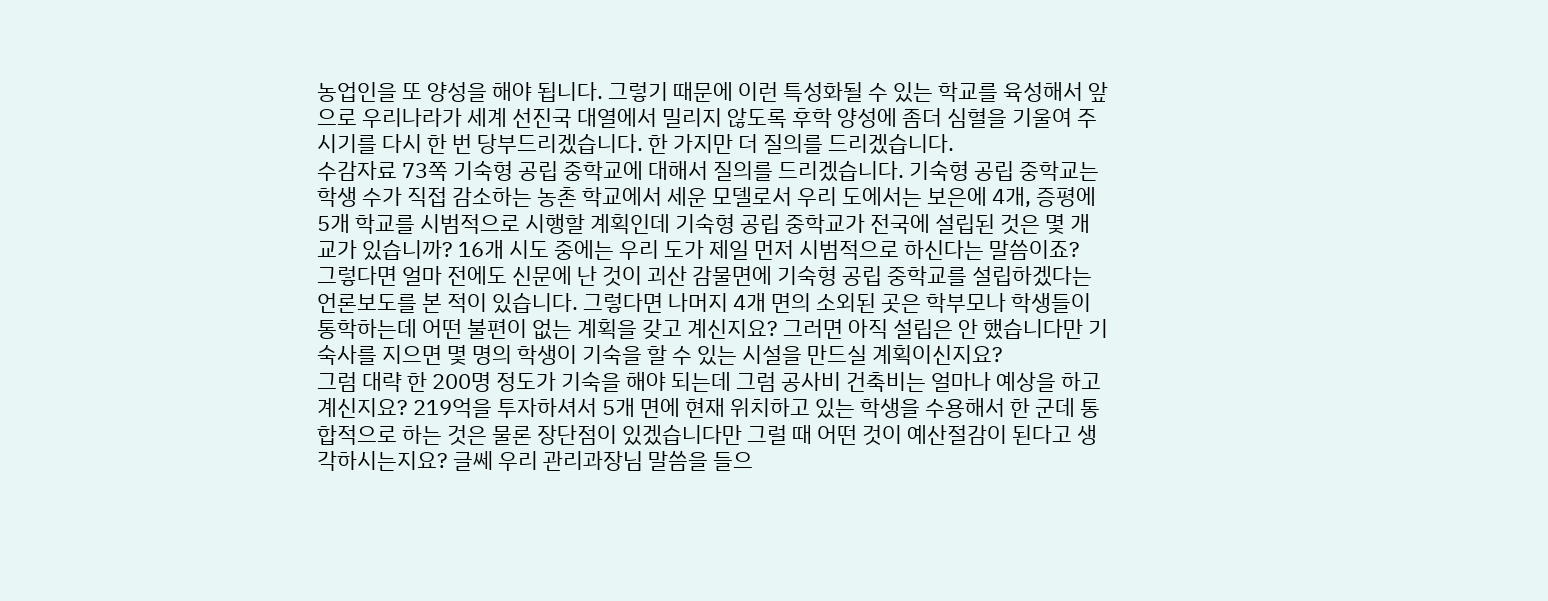농업인을 또 양성을 해야 됩니다. 그렇기 때문에 이런 특성화될 수 있는 학교를 육성해서 앞으로 우리나라가 세계 선진국 대열에서 밀리지 않도록 후학 양성에 좀더 심혈을 기울여 주시기를 다시 한 번 당부드리겠습니다. 한 가지만 더 질의를 드리겠습니다.
수감자료 73쪽 기숙형 공립 중학교에 대해서 질의를 드리겠습니다. 기숙형 공립 중학교는 학생 수가 직접 감소하는 농촌 학교에서 세운 모델로서 우리 도에서는 보은에 4개, 증평에 5개 학교를 시범적으로 시행할 계획인데 기숙형 공립 중학교가 전국에 설립된 것은 몇 개 교가 있습니까? 16개 시도 중에는 우리 도가 제일 먼저 시범적으로 하신다는 말씀이죠?
그렇다면 얼마 전에도 신문에 난 것이 괴산 감물면에 기숙형 공립 중학교를 설립하겠다는 언론보도를 본 적이 있습니다. 그렇다면 나머지 4개 면의 소외된 곳은 학부모나 학생들이 통학하는데 어떤 불편이 없는 계획을 갖고 계신지요? 그러면 아직 설립은 안 했습니다만 기숙사를 지으면 몇 명의 학생이 기숙을 할 수 있는 시설을 만드실 계획이신지요?
그럼 대략 한 200명 정도가 기숙을 해야 되는데 그럼 공사비 건축비는 얼마나 예상을 하고 계신지요? 219억을 투자하셔서 5개 면에 현재 위치하고 있는 학생을 수용해서 한 군데 통합적으로 하는 것은 물론 장단점이 있겠습니다만 그럴 때 어떤 것이 예산절감이 된다고 생각하시는지요? 글쎄 우리 관리과장님 말씀을 들으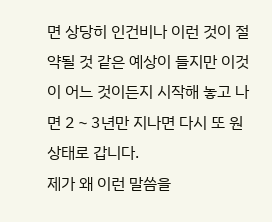면 상당히 인건비나 이런 것이 절약될 것 같은 예상이 들지만 이것이 어느 것이든지 시작해 놓고 나면 2∼3년만 지나면 다시 또 원상태로 갑니다.
제가 왜 이런 말씀을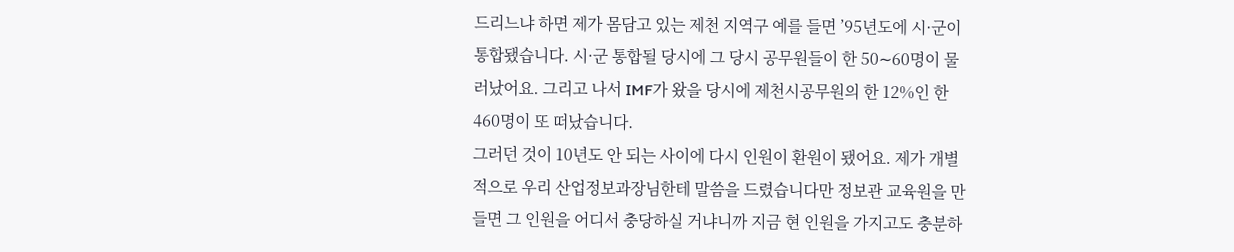드리느냐 하면 제가 몸담고 있는 제천 지역구 예를 들면 ’95년도에 시·군이 통합됐습니다. 시·군 통합될 당시에 그 당시 공무원들이 한 50∼60명이 물러났어요. 그리고 나서 IMF가 왔을 당시에 제천시공무원의 한 12%인 한 460명이 또 떠났습니다.
그러던 것이 10년도 안 되는 사이에 다시 인원이 환원이 됐어요. 제가 개별적으로 우리 산업정보과장님한테 말씀을 드렸습니다만 정보관 교육원을 만들면 그 인원을 어디서 충당하실 거냐니까 지금 현 인원을 가지고도 충분하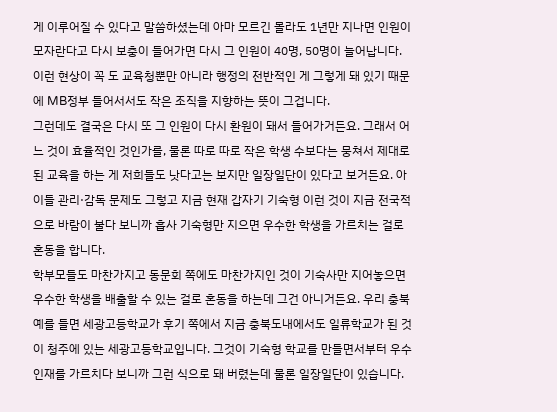게 이루어질 수 있다고 말씀하셨는데 아마 모르긴 몰라도 1년만 지나면 인원이 모자란다고 다시 보충이 들어가면 다시 그 인원이 40명, 50명이 늘어납니다. 이런 현상이 꼭 도 교육청뿐만 아니라 행정의 전반적인 게 그렇게 돼 있기 때문에 MB정부 들어서서도 작은 조직을 지향하는 뜻이 그겁니다.
그런데도 결국은 다시 또 그 인원이 다시 환원이 돼서 들어가거든요. 그래서 어느 것이 효율적인 것인가를, 물론 따로 따로 작은 학생 수보다는 뭉쳐서 제대로 된 교육을 하는 게 저희들도 낫다고는 보지만 일장일단이 있다고 보거든요. 아이들 관리·감독 문제도 그렇고 지금 현재 갑자기 기숙형 이런 것이 지금 전국적으로 바람이 불다 보니까 흡사 기숙형만 지으면 우수한 학생을 가르치는 걸로 혼동을 합니다.
학부모들도 마찬가지고 동문회 쪽에도 마찬가지인 것이 기숙사만 지어놓으면 우수한 학생을 배출할 수 있는 걸로 혼동을 하는데 그건 아니거든요. 우리 충북 예를 들면 세광고등학교가 후기 쪽에서 지금 충북도내에서도 일류학교가 된 것이 청주에 있는 세광고등학교입니다. 그것이 기숙형 학교를 만들면서부터 우수인재를 가르치다 보니까 그런 식으로 돼 버렸는데 물론 일장일단이 있습니다.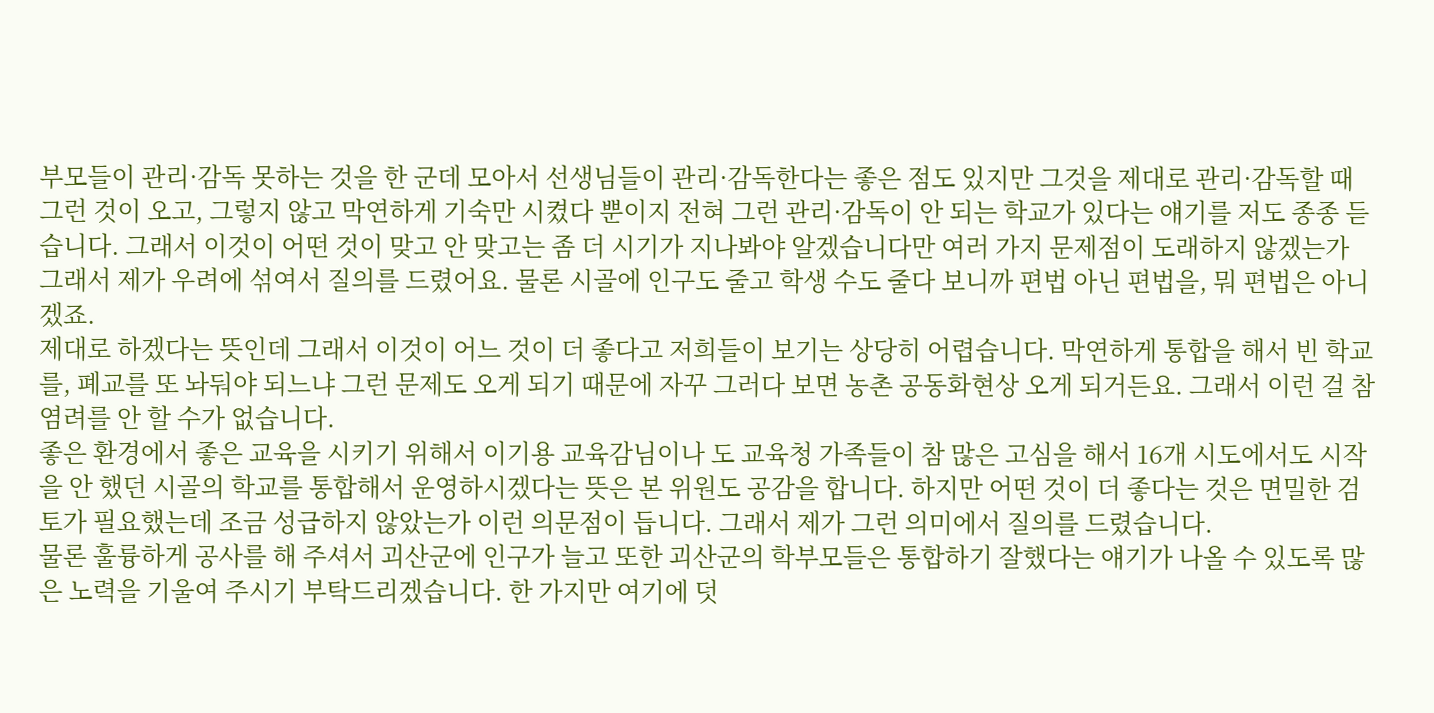부모들이 관리·감독 못하는 것을 한 군데 모아서 선생님들이 관리·감독한다는 좋은 점도 있지만 그것을 제대로 관리·감독할 때 그런 것이 오고, 그렇지 않고 막연하게 기숙만 시켰다 뿐이지 전혀 그런 관리·감독이 안 되는 학교가 있다는 얘기를 저도 종종 듣습니다. 그래서 이것이 어떤 것이 맞고 안 맞고는 좀 더 시기가 지나봐야 알겠습니다만 여러 가지 문제점이 도래하지 않겠는가 그래서 제가 우려에 섞여서 질의를 드렸어요. 물론 시골에 인구도 줄고 학생 수도 줄다 보니까 편법 아닌 편법을, 뭐 편법은 아니겠죠.
제대로 하겠다는 뜻인데 그래서 이것이 어느 것이 더 좋다고 저희들이 보기는 상당히 어렵습니다. 막연하게 통합을 해서 빈 학교를, 폐교를 또 놔둬야 되느냐 그런 문제도 오게 되기 때문에 자꾸 그러다 보면 농촌 공동화현상 오게 되거든요. 그래서 이런 걸 참 염려를 안 할 수가 없습니다.
좋은 환경에서 좋은 교육을 시키기 위해서 이기용 교육감님이나 도 교육청 가족들이 참 많은 고심을 해서 16개 시도에서도 시작을 안 했던 시골의 학교를 통합해서 운영하시겠다는 뜻은 본 위원도 공감을 합니다. 하지만 어떤 것이 더 좋다는 것은 면밀한 검토가 필요했는데 조금 성급하지 않았는가 이런 의문점이 듭니다. 그래서 제가 그런 의미에서 질의를 드렸습니다.
물론 훌륭하게 공사를 해 주셔서 괴산군에 인구가 늘고 또한 괴산군의 학부모들은 통합하기 잘했다는 얘기가 나올 수 있도록 많은 노력을 기울여 주시기 부탁드리겠습니다. 한 가지만 여기에 덧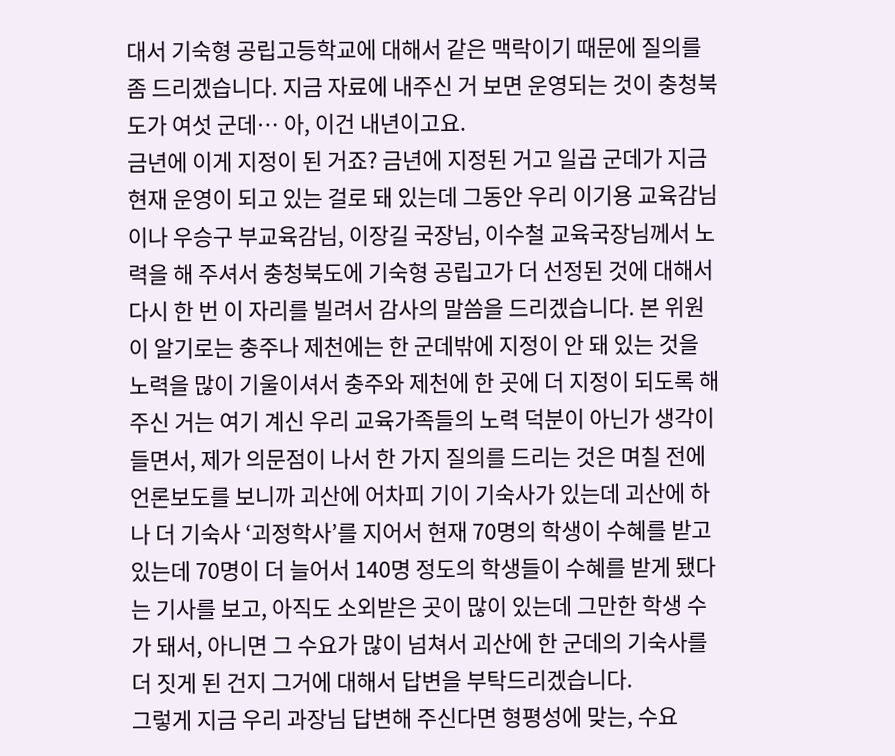대서 기숙형 공립고등학교에 대해서 같은 맥락이기 때문에 질의를 좀 드리겠습니다. 지금 자료에 내주신 거 보면 운영되는 것이 충청북도가 여섯 군데… 아, 이건 내년이고요.
금년에 이게 지정이 된 거죠? 금년에 지정된 거고 일곱 군데가 지금 현재 운영이 되고 있는 걸로 돼 있는데 그동안 우리 이기용 교육감님이나 우승구 부교육감님, 이장길 국장님, 이수철 교육국장님께서 노력을 해 주셔서 충청북도에 기숙형 공립고가 더 선정된 것에 대해서 다시 한 번 이 자리를 빌려서 감사의 말씀을 드리겠습니다. 본 위원이 알기로는 충주나 제천에는 한 군데밖에 지정이 안 돼 있는 것을 노력을 많이 기울이셔서 충주와 제천에 한 곳에 더 지정이 되도록 해 주신 거는 여기 계신 우리 교육가족들의 노력 덕분이 아닌가 생각이 들면서, 제가 의문점이 나서 한 가지 질의를 드리는 것은 며칠 전에 언론보도를 보니까 괴산에 어차피 기이 기숙사가 있는데 괴산에 하나 더 기숙사 ‘괴정학사’를 지어서 현재 70명의 학생이 수혜를 받고 있는데 70명이 더 늘어서 140명 정도의 학생들이 수혜를 받게 됐다는 기사를 보고, 아직도 소외받은 곳이 많이 있는데 그만한 학생 수가 돼서, 아니면 그 수요가 많이 넘쳐서 괴산에 한 군데의 기숙사를 더 짓게 된 건지 그거에 대해서 답변을 부탁드리겠습니다.
그렇게 지금 우리 과장님 답변해 주신다면 형평성에 맞는, 수요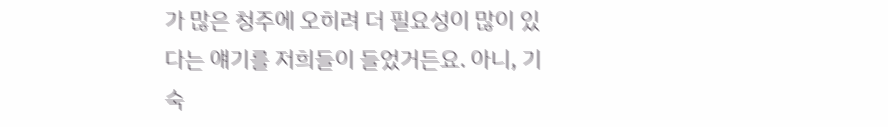가 많은 청주에 오히려 더 필요성이 많이 있다는 얘기를 저희들이 들었거든요. 아니, 기숙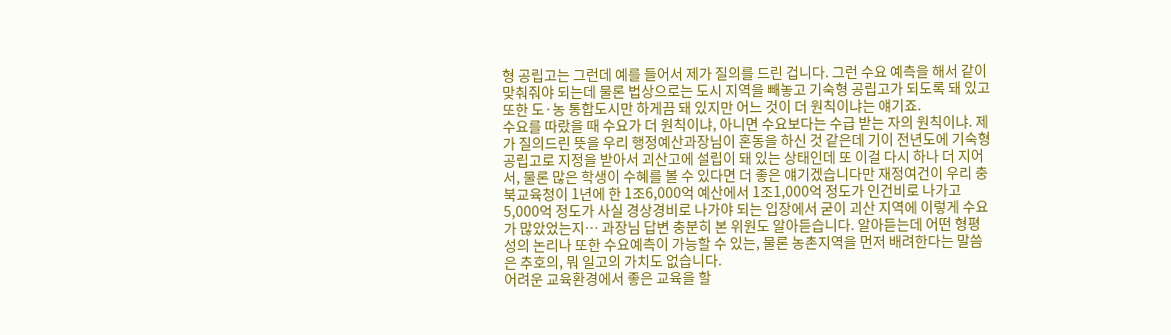형 공립고는 그런데 예를 들어서 제가 질의를 드린 겁니다. 그런 수요 예측을 해서 같이 맞춰줘야 되는데 물론 법상으로는 도시 지역을 빼놓고 기숙형 공립고가 되도록 돼 있고 또한 도·농 통합도시만 하게끔 돼 있지만 어느 것이 더 원칙이냐는 얘기죠.
수요를 따랐을 때 수요가 더 원칙이냐, 아니면 수요보다는 수급 받는 자의 원칙이냐. 제가 질의드린 뜻을 우리 행정예산과장님이 혼동을 하신 것 같은데 기이 전년도에 기숙형 공립고로 지정을 받아서 괴산고에 설립이 돼 있는 상태인데 또 이걸 다시 하나 더 지어서, 물론 많은 학생이 수혜를 볼 수 있다면 더 좋은 얘기겠습니다만 재정여건이 우리 충북교육청이 1년에 한 1조6,000억 예산에서 1조1,000억 정도가 인건비로 나가고 5,000억 정도가 사실 경상경비로 나가야 되는 입장에서 굳이 괴산 지역에 이렇게 수요가 많았었는지… 과장님 답변 충분히 본 위원도 알아듣습니다. 알아듣는데 어떤 형평성의 논리나 또한 수요예측이 가능할 수 있는, 물론 농촌지역을 먼저 배려한다는 말씀은 추호의, 뭐 일고의 가치도 없습니다.
어려운 교육환경에서 좋은 교육을 할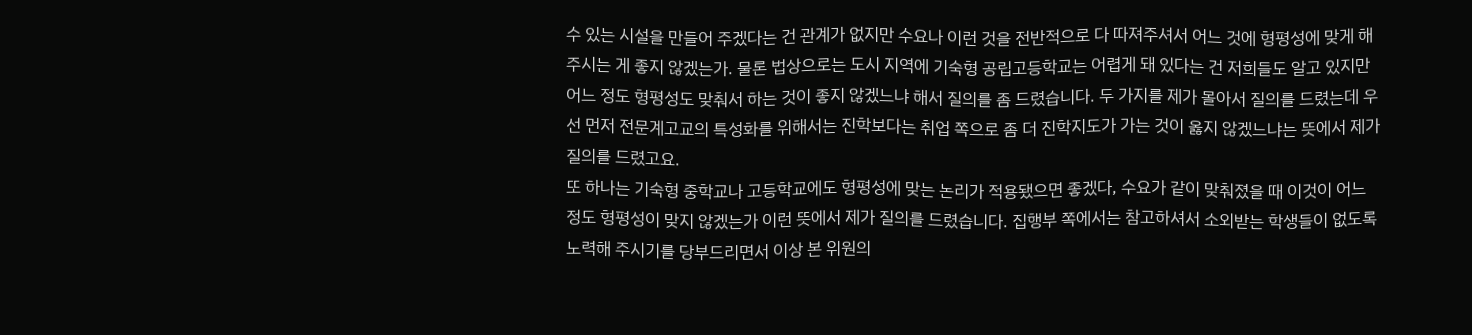수 있는 시설을 만들어 주겠다는 건 관계가 없지만 수요나 이런 것을 전반적으로 다 따져주셔서 어느 것에 형평성에 맞게 해 주시는 게 좋지 않겠는가. 물론 법상으로는 도시 지역에 기숙형 공립고등학교는 어렵게 돼 있다는 건 저희들도 알고 있지만 어느 정도 형평성도 맞춰서 하는 것이 좋지 않겠느냐 해서 질의를 좀 드렸습니다. 두 가지를 제가 몰아서 질의를 드렸는데 우선 먼저 전문계고교의 특성화를 위해서는 진학보다는 취업 쪽으로 좀 더 진학지도가 가는 것이 옳지 않겠느냐는 뜻에서 제가 질의를 드렸고요.
또 하나는 기숙형 중학교나 고등학교에도 형평성에 맞는 논리가 적용됐으면 좋겠다, 수요가 같이 맞춰졌을 때 이것이 어느 정도 형평성이 맞지 않겠는가 이런 뜻에서 제가 질의를 드렸습니다. 집행부 쪽에서는 참고하셔서 소외받는 학생들이 없도록 노력해 주시기를 당부드리면서 이상 본 위원의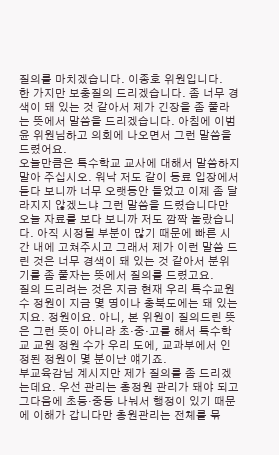질의를 마치겠습니다. 이종호 위원입니다.
한 가지만 보충질의 드리겠습니다. 좀 너무 경색이 돼 있는 것 같아서 제가 긴장을 좀 풀라는 뜻에서 말씀을 드리겠습니다. 아침에 이범윤 위원님하고 의회에 나오면서 그런 말씀을 드렸어요.
오늘만큼은 특수학교 교사에 대해서 말씀하지 말아 주십시오. 워낙 저도 같이 동료 입장에서 듣다 보니까 너무 오랫동안 들었고 이제 좀 달라지지 않겠느냐 그런 말씀을 드렸습니다만 오늘 자료를 보다 보니까 저도 깜짝 놀랐습니다. 아직 시정될 부분이 많기 때문에 빠른 시간 내에 고쳐주시고 그래서 제가 이런 말씀 드린 것은 너무 경색이 돼 있는 것 같아서 분위기를 좀 풀자는 뜻에서 질의를 드렸고요.
질의 드리려는 것은 지금 현재 우리 특수교원 수 정원이 지금 몇 명이나 충북도에는 돼 있는지요. 정원이요. 아니, 본 위원이 질의드린 뜻은 그런 뜻이 아니라 초·중·고를 해서 특수학교 교원 정원 수가 우리 도에, 교과부에서 인정된 정원이 몇 분이냔 얘기죠.
부교육감님 계시지만 제가 질의를 좀 드리겠는데요. 우선 관리는 총정원 관리가 돼야 되고 그다음에 초등·중등 나눠서 행정이 있기 때문에 이해가 갑니다만 총원관리는 전체를 묶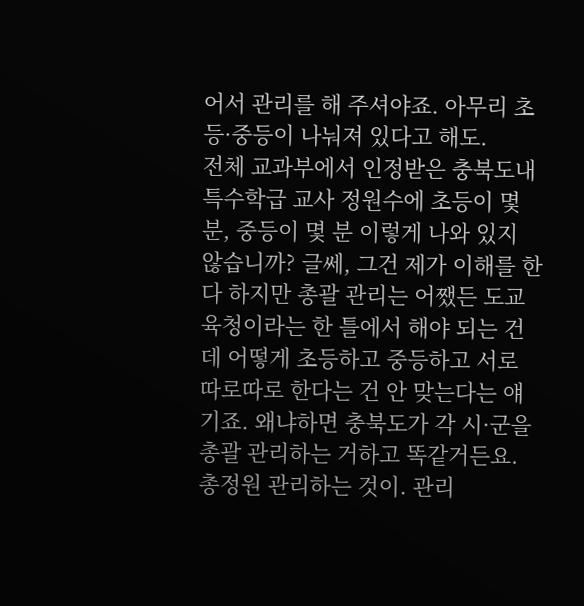어서 관리를 해 주셔야죠. 아무리 초등·중등이 나눠져 있다고 해도.
전체 교과부에서 인정받은 충북도내 특수학급 교사 정원수에 초등이 몇 분, 중등이 몇 분 이렇게 나와 있지 않습니까? 글쎄, 그건 제가 이해를 한다 하지만 총괄 관리는 어쨌든 도교육청이라는 한 틀에서 해야 되는 건데 어떻게 초등하고 중등하고 서로 따로따로 한다는 건 안 맞는다는 얘기죠. 왜냐하면 충북도가 각 시·군을 총괄 관리하는 거하고 똑같거든요.
총정원 관리하는 것이. 관리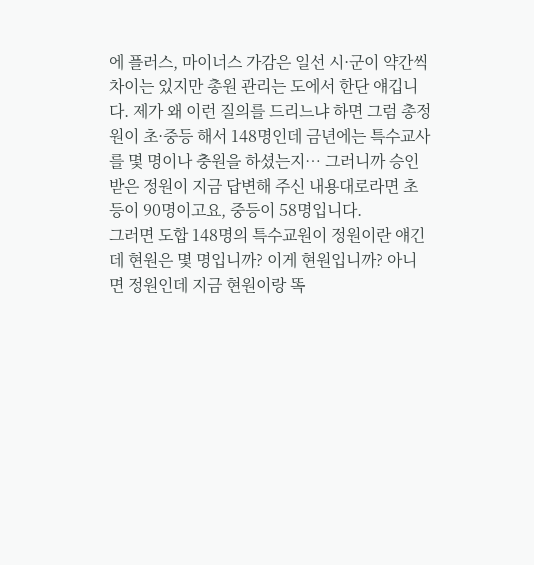에 플러스, 마이너스 가감은 일선 시·군이 약간씩 차이는 있지만 총원 관리는 도에서 한단 얘깁니다. 제가 왜 이런 질의를 드리느냐 하면 그럼 총정원이 초·중등 해서 148명인데 금년에는 특수교사를 몇 명이나 충원을 하셨는지… 그러니까 승인받은 정원이 지금 답변해 주신 내용대로라면 초등이 90명이고요, 중등이 58명입니다.
그러면 도합 148명의 특수교원이 정원이란 얘긴데 현원은 몇 명입니까? 이게 현원입니까? 아니면 정원인데 지금 현원이랑 똑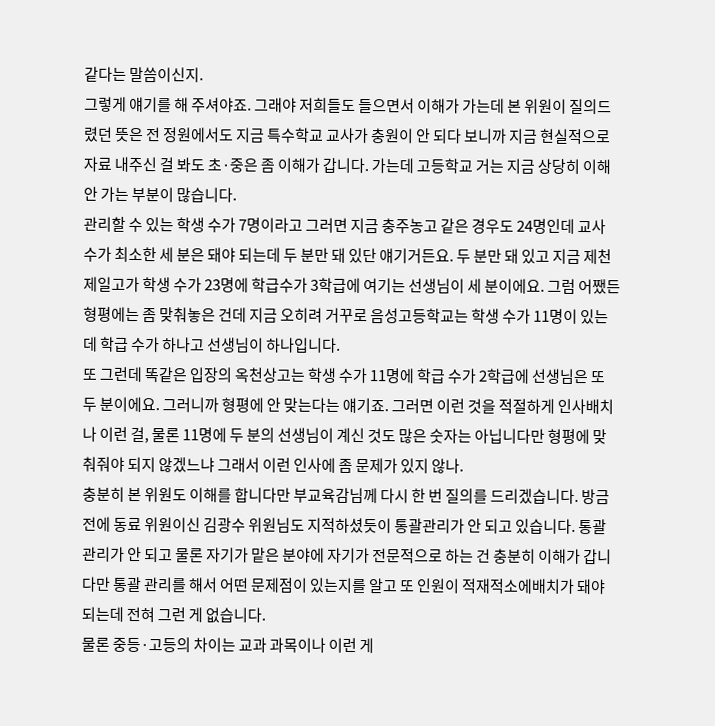같다는 말씀이신지.
그렇게 얘기를 해 주셔야죠. 그래야 저희들도 들으면서 이해가 가는데 본 위원이 질의드렸던 뜻은 전 정원에서도 지금 특수학교 교사가 충원이 안 되다 보니까 지금 현실적으로 자료 내주신 걸 봐도 초·중은 좀 이해가 갑니다. 가는데 고등학교 거는 지금 상당히 이해 안 가는 부분이 많습니다.
관리할 수 있는 학생 수가 7명이라고 그러면 지금 충주농고 같은 경우도 24명인데 교사 수가 최소한 세 분은 돼야 되는데 두 분만 돼 있단 얘기거든요. 두 분만 돼 있고 지금 제천 제일고가 학생 수가 23명에 학급수가 3학급에 여기는 선생님이 세 분이에요. 그럼 어쨌든 형평에는 좀 맞춰놓은 건데 지금 오히려 거꾸로 음성고등학교는 학생 수가 11명이 있는데 학급 수가 하나고 선생님이 하나입니다.
또 그런데 똑같은 입장의 옥천상고는 학생 수가 11명에 학급 수가 2학급에 선생님은 또 두 분이에요. 그러니까 형평에 안 맞는다는 얘기죠. 그러면 이런 것을 적절하게 인사배치나 이런 걸, 물론 11명에 두 분의 선생님이 계신 것도 많은 숫자는 아닙니다만 형평에 맞춰줘야 되지 않겠느냐 그래서 이런 인사에 좀 문제가 있지 않나.
충분히 본 위원도 이해를 합니다만 부교육감님께 다시 한 번 질의를 드리겠습니다. 방금 전에 동료 위원이신 김광수 위원님도 지적하셨듯이 통괄관리가 안 되고 있습니다. 통괄관리가 안 되고 물론 자기가 맡은 분야에 자기가 전문적으로 하는 건 충분히 이해가 갑니다만 통괄 관리를 해서 어떤 문제점이 있는지를 알고 또 인원이 적재적소에배치가 돼야 되는데 전혀 그런 게 없습니다.
물론 중등·고등의 차이는 교과 과목이나 이런 게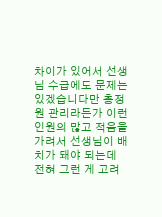차이가 있어서 선생님 수급에도 문제는 있겠습니다만 총정원 관리라든가 이런 인원의 많고 적음을 가려서 선생님이 배치가 돼야 되는데 전혀 그런 게 고려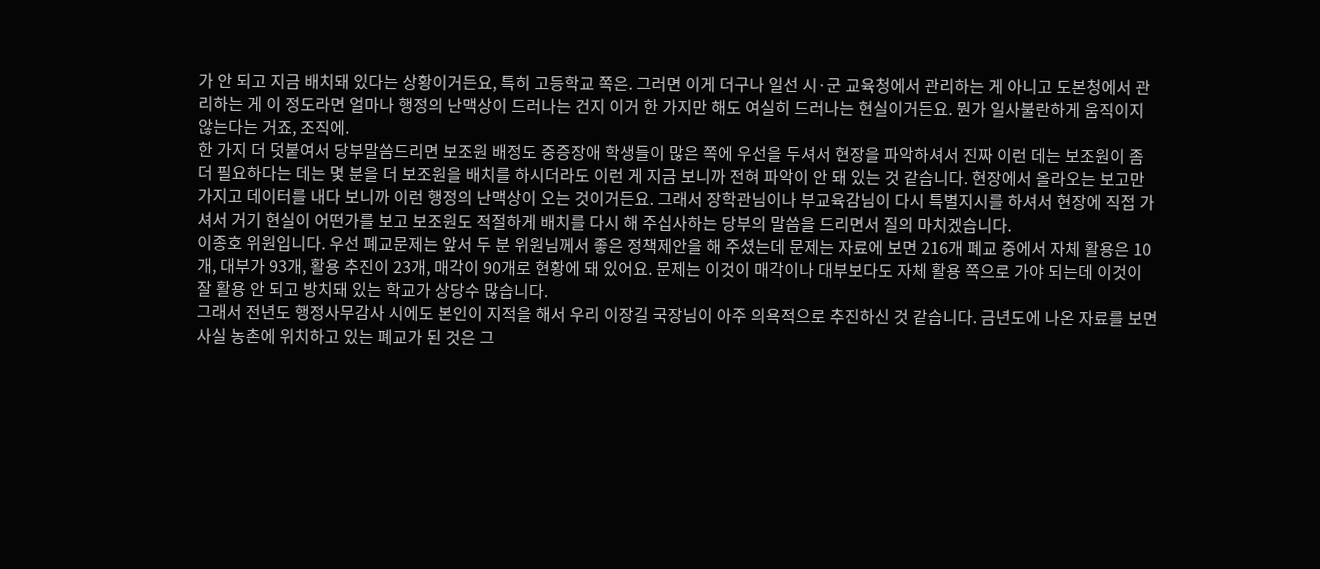가 안 되고 지금 배치돼 있다는 상황이거든요, 특히 고등학교 쪽은. 그러면 이게 더구나 일선 시·군 교육청에서 관리하는 게 아니고 도본청에서 관리하는 게 이 정도라면 얼마나 행정의 난맥상이 드러나는 건지 이거 한 가지만 해도 여실히 드러나는 현실이거든요. 뭔가 일사불란하게 움직이지 않는다는 거죠, 조직에.
한 가지 더 덧붙여서 당부말씀드리면 보조원 배정도 중증장애 학생들이 많은 쪽에 우선을 두셔서 현장을 파악하셔서 진짜 이런 데는 보조원이 좀 더 필요하다는 데는 몇 분을 더 보조원을 배치를 하시더라도 이런 게 지금 보니까 전혀 파악이 안 돼 있는 것 같습니다. 현장에서 올라오는 보고만 가지고 데이터를 내다 보니까 이런 행정의 난맥상이 오는 것이거든요. 그래서 장학관님이나 부교육감님이 다시 특별지시를 하셔서 현장에 직접 가셔서 거기 현실이 어떤가를 보고 보조원도 적절하게 배치를 다시 해 주십사하는 당부의 말씀을 드리면서 질의 마치겠습니다.
이종호 위원입니다. 우선 폐교문제는 앞서 두 분 위원님께서 좋은 정책제안을 해 주셨는데 문제는 자료에 보면 216개 폐교 중에서 자체 활용은 10개, 대부가 93개, 활용 추진이 23개, 매각이 90개로 현황에 돼 있어요. 문제는 이것이 매각이나 대부보다도 자체 활용 쪽으로 가야 되는데 이것이 잘 활용 안 되고 방치돼 있는 학교가 상당수 많습니다.
그래서 전년도 행정사무감사 시에도 본인이 지적을 해서 우리 이장길 국장님이 아주 의욕적으로 추진하신 것 같습니다. 금년도에 나온 자료를 보면 사실 농촌에 위치하고 있는 폐교가 된 것은 그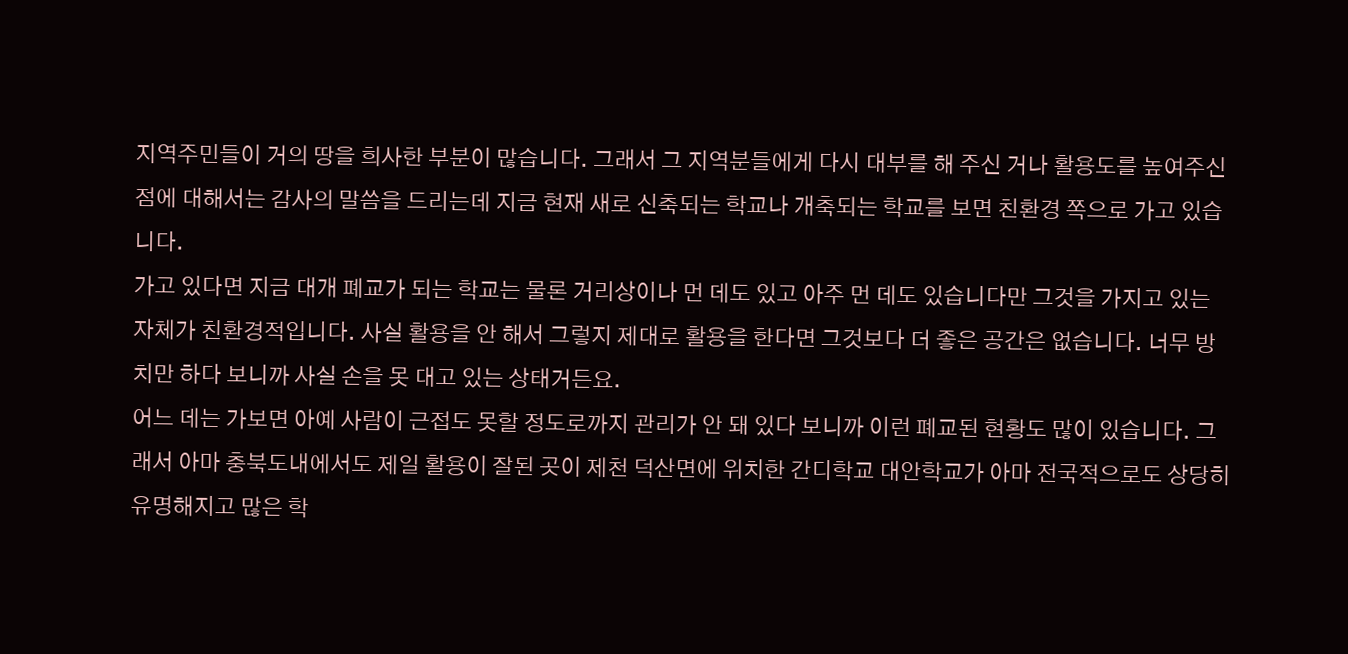지역주민들이 거의 땅을 희사한 부분이 많습니다. 그래서 그 지역분들에게 다시 대부를 해 주신 거나 활용도를 높여주신 점에 대해서는 감사의 말씀을 드리는데 지금 현재 새로 신축되는 학교나 개축되는 학교를 보면 친환경 쪽으로 가고 있습니다.
가고 있다면 지금 대개 폐교가 되는 학교는 물론 거리상이나 먼 데도 있고 아주 먼 데도 있습니다만 그것을 가지고 있는 자체가 친환경적입니다. 사실 활용을 안 해서 그렇지 제대로 활용을 한다면 그것보다 더 좋은 공간은 없습니다. 너무 방치만 하다 보니까 사실 손을 못 대고 있는 상태거든요.
어느 데는 가보면 아예 사람이 근접도 못할 정도로까지 관리가 안 돼 있다 보니까 이런 폐교된 현황도 많이 있습니다. 그래서 아마 충북도내에서도 제일 활용이 잘된 곳이 제천 덕산면에 위치한 간디학교 대안학교가 아마 전국적으로도 상당히 유명해지고 많은 학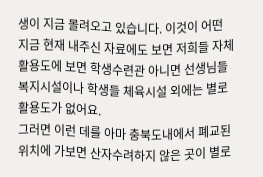생이 지금 몰려오고 있습니다. 이것이 어떤 지금 현재 내주신 자료에도 보면 저희들 자체 활용도에 보면 학생수련관 아니면 선생님들 복지시설이나 학생들 체육시설 외에는 별로 활용도가 없어요.
그러면 이런 데를 아마 충북도내에서 폐교된 위치에 가보면 산자수려하지 않은 곳이 별로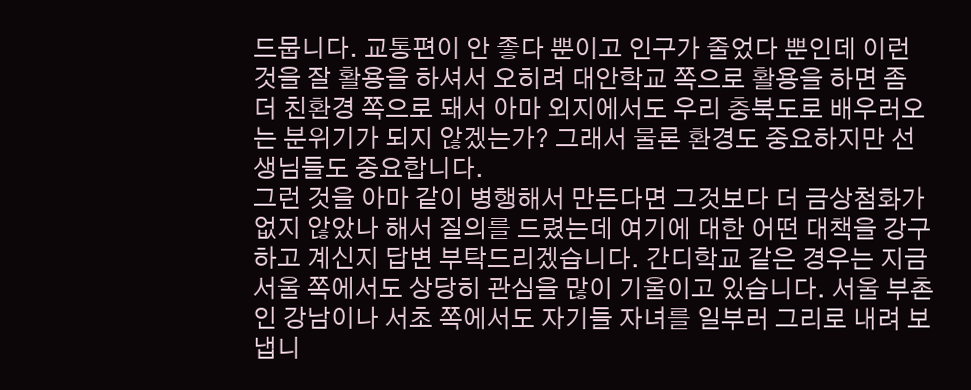드뭅니다. 교통편이 안 좋다 뿐이고 인구가 줄었다 뿐인데 이런 것을 잘 활용을 하셔서 오히려 대안학교 쪽으로 활용을 하면 좀 더 친환경 쪽으로 돼서 아마 외지에서도 우리 충북도로 배우러오는 분위기가 되지 않겠는가? 그래서 물론 환경도 중요하지만 선생님들도 중요합니다.
그런 것을 아마 같이 병행해서 만든다면 그것보다 더 금상첨화가 없지 않았나 해서 질의를 드렸는데 여기에 대한 어떤 대책을 강구하고 계신지 답변 부탁드리겠습니다. 간디학교 같은 경우는 지금 서울 쪽에서도 상당히 관심을 많이 기울이고 있습니다. 서울 부촌인 강남이나 서초 쪽에서도 자기들 자녀를 일부러 그리로 내려 보냅니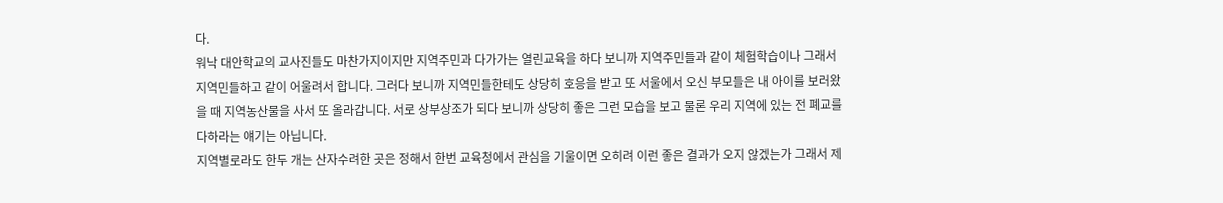다.
워낙 대안학교의 교사진들도 마찬가지이지만 지역주민과 다가가는 열린교육을 하다 보니까 지역주민들과 같이 체험학습이나 그래서 지역민들하고 같이 어울려서 합니다. 그러다 보니까 지역민들한테도 상당히 호응을 받고 또 서울에서 오신 부모들은 내 아이를 보러왔을 때 지역농산물을 사서 또 올라갑니다. 서로 상부상조가 되다 보니까 상당히 좋은 그런 모습을 보고 물론 우리 지역에 있는 전 폐교를 다하라는 얘기는 아닙니다.
지역별로라도 한두 개는 산자수려한 곳은 정해서 한번 교육청에서 관심을 기울이면 오히려 이런 좋은 결과가 오지 않겠는가 그래서 제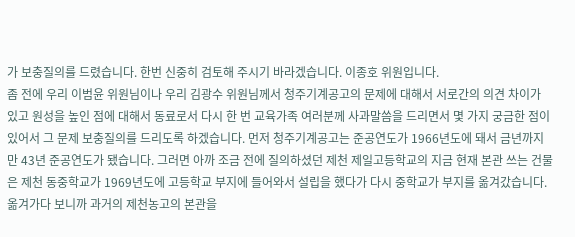가 보충질의를 드렸습니다. 한번 신중히 검토해 주시기 바라겠습니다. 이종호 위원입니다.
좀 전에 우리 이범윤 위원님이나 우리 김광수 위원님께서 청주기계공고의 문제에 대해서 서로간의 의견 차이가 있고 원성을 높인 점에 대해서 동료로서 다시 한 번 교육가족 여러분께 사과말씀을 드리면서 몇 가지 궁금한 점이 있어서 그 문제 보충질의를 드리도록 하겠습니다. 먼저 청주기계공고는 준공연도가 1966년도에 돼서 금년까지 만 43년 준공연도가 됐습니다. 그러면 아까 조금 전에 질의하셨던 제천 제일고등학교의 지금 현재 본관 쓰는 건물은 제천 동중학교가 1969년도에 고등학교 부지에 들어와서 설립을 했다가 다시 중학교가 부지를 옮겨갔습니다.
옮겨가다 보니까 과거의 제천농고의 본관을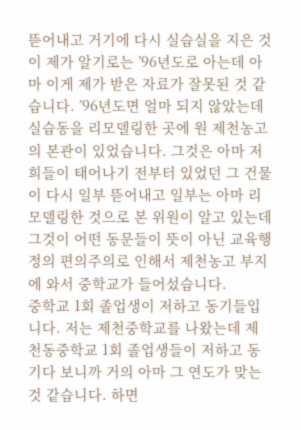뜯어내고 거기에 다시 실습실을 지은 것이 제가 알기로는 ’96년도로 아는데 아마 이게 제가 받은 자료가 잘못된 것 같습니다. ’96년도면 얼마 되지 않았는데 실습동을 리모델링한 곳에 원 제천농고의 본관이 있었습니다. 그것은 아마 저희들이 태어나기 전부터 있었던 그 건물이 다시 일부 뜯어내고 일부는 아마 리모델링한 것으로 본 위원이 알고 있는데 그것이 어떤 동문들이 뜻이 아닌 교육행정의 편의주의로 인해서 제천농고 부지에 와서 중학교가 들어섰습니다.
중학교 1회 졸업생이 저하고 동기들입니다. 저는 제천중학교를 나왔는데 제천동중학교 1회 졸업생들이 저하고 동기다 보니까 거의 아마 그 연도가 맞는 것 같습니다. 하면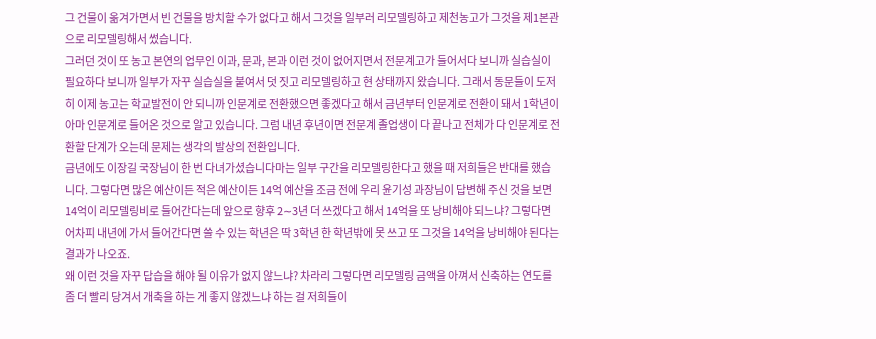그 건물이 옮겨가면서 빈 건물을 방치할 수가 없다고 해서 그것을 일부러 리모델링하고 제천농고가 그것을 제1본관으로 리모델링해서 썼습니다.
그러던 것이 또 농고 본연의 업무인 이과, 문과, 본과 이런 것이 없어지면서 전문계고가 들어서다 보니까 실습실이 필요하다 보니까 일부가 자꾸 실습실을 붙여서 덧 짓고 리모델링하고 현 상태까지 왔습니다. 그래서 동문들이 도저히 이제 농고는 학교발전이 안 되니까 인문계로 전환했으면 좋겠다고 해서 금년부터 인문계로 전환이 돼서 1학년이 아마 인문계로 들어온 것으로 알고 있습니다. 그럼 내년 후년이면 전문계 졸업생이 다 끝나고 전체가 다 인문계로 전환할 단계가 오는데 문제는 생각의 발상의 전환입니다.
금년에도 이장길 국장님이 한 번 다녀가셨습니다마는 일부 구간을 리모델링한다고 했을 때 저희들은 반대를 했습니다. 그렇다면 많은 예산이든 적은 예산이든 14억 예산을 조금 전에 우리 윤기성 과장님이 답변해 주신 것을 보면 14억이 리모델링비로 들어간다는데 앞으로 향후 2∼3년 더 쓰겠다고 해서 14억을 또 낭비해야 되느냐? 그렇다면 어차피 내년에 가서 들어간다면 쓸 수 있는 학년은 딱 3학년 한 학년밖에 못 쓰고 또 그것을 14억을 낭비해야 된다는 결과가 나오죠.
왜 이런 것을 자꾸 답습을 해야 될 이유가 없지 않느냐? 차라리 그렇다면 리모델링 금액을 아껴서 신축하는 연도를 좀 더 빨리 당겨서 개축을 하는 게 좋지 않겠느냐 하는 걸 저희들이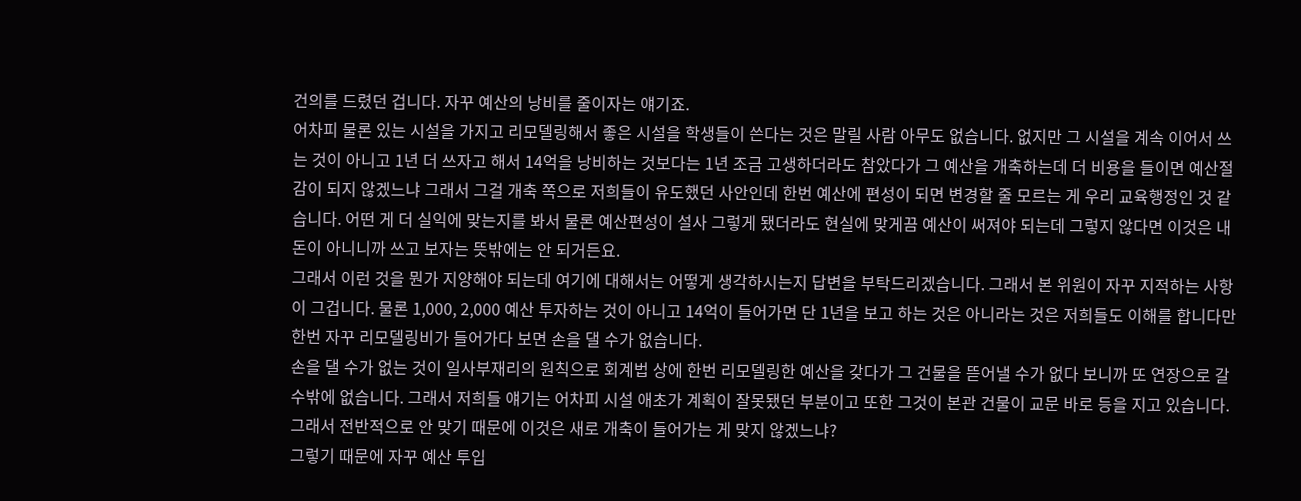건의를 드렸던 겁니다. 자꾸 예산의 낭비를 줄이자는 얘기죠.
어차피 물론 있는 시설을 가지고 리모델링해서 좋은 시설을 학생들이 쓴다는 것은 말릴 사람 아무도 없습니다. 없지만 그 시설을 계속 이어서 쓰는 것이 아니고 1년 더 쓰자고 해서 14억을 낭비하는 것보다는 1년 조금 고생하더라도 참았다가 그 예산을 개축하는데 더 비용을 들이면 예산절감이 되지 않겠느냐 그래서 그걸 개축 쪽으로 저희들이 유도했던 사안인데 한번 예산에 편성이 되면 변경할 줄 모르는 게 우리 교육행정인 것 같습니다. 어떤 게 더 실익에 맞는지를 봐서 물론 예산편성이 설사 그렇게 됐더라도 현실에 맞게끔 예산이 써져야 되는데 그렇지 않다면 이것은 내 돈이 아니니까 쓰고 보자는 뜻밖에는 안 되거든요.
그래서 이런 것을 뭔가 지양해야 되는데 여기에 대해서는 어떻게 생각하시는지 답변을 부탁드리겠습니다. 그래서 본 위원이 자꾸 지적하는 사항이 그겁니다. 물론 1,000, 2,000 예산 투자하는 것이 아니고 14억이 들어가면 단 1년을 보고 하는 것은 아니라는 것은 저희들도 이해를 합니다만 한번 자꾸 리모델링비가 들어가다 보면 손을 댈 수가 없습니다.
손을 댈 수가 없는 것이 일사부재리의 원칙으로 회계법 상에 한번 리모델링한 예산을 갖다가 그 건물을 뜯어낼 수가 없다 보니까 또 연장으로 갈 수밖에 없습니다. 그래서 저희들 얘기는 어차피 시설 애초가 계획이 잘못됐던 부분이고 또한 그것이 본관 건물이 교문 바로 등을 지고 있습니다. 그래서 전반적으로 안 맞기 때문에 이것은 새로 개축이 들어가는 게 맞지 않겠느냐?
그렇기 때문에 자꾸 예산 투입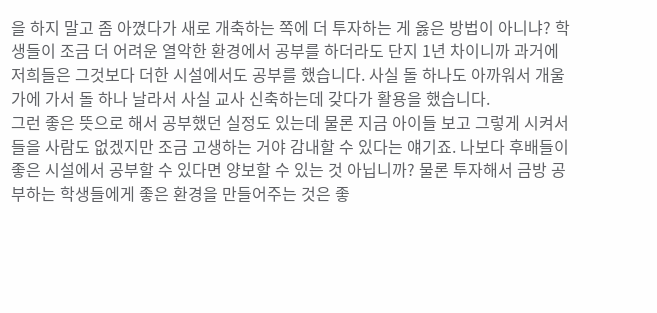을 하지 말고 좀 아꼈다가 새로 개축하는 쪽에 더 투자하는 게 옳은 방법이 아니냐? 학생들이 조금 더 어려운 열악한 환경에서 공부를 하더라도 단지 1년 차이니까 과거에 저희들은 그것보다 더한 시설에서도 공부를 했습니다. 사실 돌 하나도 아까워서 개울가에 가서 돌 하나 날라서 사실 교사 신축하는데 갖다가 활용을 했습니다.
그런 좋은 뜻으로 해서 공부했던 실정도 있는데 물론 지금 아이들 보고 그렇게 시켜서 들을 사람도 없겠지만 조금 고생하는 거야 감내할 수 있다는 얘기죠. 나보다 후배들이 좋은 시설에서 공부할 수 있다면 양보할 수 있는 것 아닙니까? 물론 투자해서 금방 공부하는 학생들에게 좋은 환경을 만들어주는 것은 좋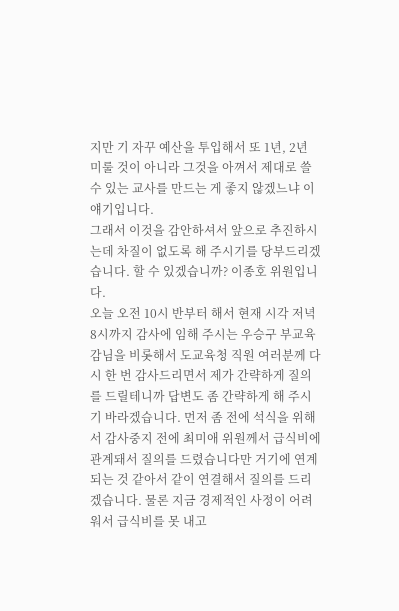지만 기 자꾸 예산을 투입해서 또 1년, 2년 미룰 것이 아니라 그것을 아껴서 제대로 쓸 수 있는 교사를 만드는 게 좋지 않겠느냐 이 얘기입니다.
그래서 이것을 감안하셔서 앞으로 추진하시는데 차질이 없도록 해 주시기를 당부드리겠습니다. 할 수 있겠습니까? 이종호 위원입니다.
오늘 오전 10시 반부터 해서 현재 시각 저녁 8시까지 감사에 임해 주시는 우승구 부교육감님을 비롯해서 도교육청 직원 여러분께 다시 한 번 감사드리면서 제가 간략하게 질의를 드릴테니까 답변도 좀 간략하게 해 주시기 바라겠습니다. 먼저 좀 전에 석식을 위해서 감사중지 전에 최미애 위원께서 급식비에 관계돼서 질의를 드렸습니다만 거기에 연계되는 것 같아서 같이 연결해서 질의를 드리겠습니다. 물론 지금 경제적인 사정이 어려워서 급식비를 못 내고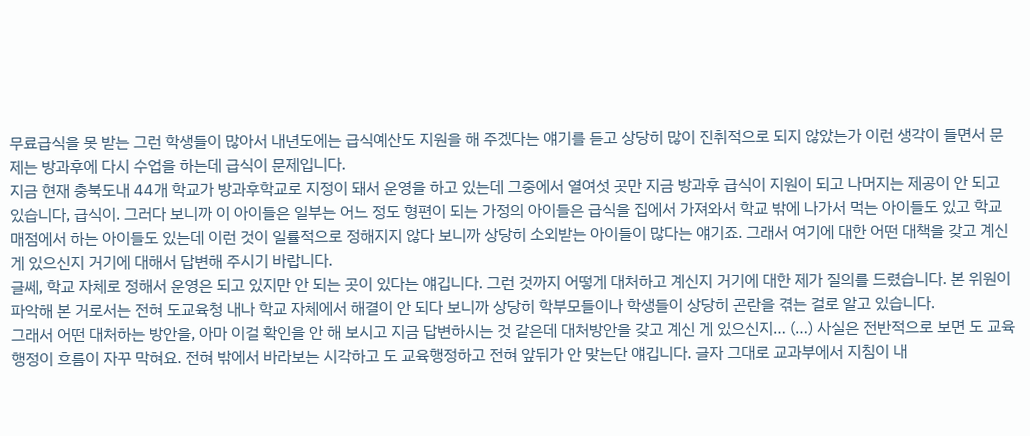무료급식을 못 받는 그런 학생들이 많아서 내년도에는 급식예산도 지원을 해 주겠다는 얘기를 듣고 상당히 많이 진취적으로 되지 않았는가 이런 생각이 들면서 문제는 방과후에 다시 수업을 하는데 급식이 문제입니다.
지금 현재 충북도내 44개 학교가 방과후학교로 지정이 돼서 운영을 하고 있는데 그중에서 열여섯 곳만 지금 방과후 급식이 지원이 되고 나머지는 제공이 안 되고 있습니다, 급식이. 그러다 보니까 이 아이들은 일부는 어느 정도 형편이 되는 가정의 아이들은 급식을 집에서 가져와서 학교 밖에 나가서 먹는 아이들도 있고 학교 매점에서 하는 아이들도 있는데 이런 것이 일률적으로 정해지지 않다 보니까 상당히 소외받는 아이들이 많다는 얘기죠. 그래서 여기에 대한 어떤 대책을 갖고 계신 게 있으신지 거기에 대해서 답변해 주시기 바랍니다.
글쎄, 학교 자체로 정해서 운영은 되고 있지만 안 되는 곳이 있다는 얘깁니다. 그런 것까지 어떻게 대처하고 계신지 거기에 대한 제가 질의를 드렸습니다. 본 위원이 파악해 본 거로서는 전혀 도교육청 내나 학교 자체에서 해결이 안 되다 보니까 상당히 학부모들이나 학생들이 상당히 곤란을 겪는 걸로 알고 있습니다.
그래서 어떤 대처하는 방안을, 아마 이걸 확인을 안 해 보시고 지금 답변하시는 것 같은데 대처방안을 갖고 계신 게 있으신지… (…) 사실은 전반적으로 보면 도 교육행정이 흐름이 자꾸 막혀요. 전혀 밖에서 바라보는 시각하고 도 교육행정하고 전혀 앞뒤가 안 맞는단 얘깁니다. 글자 그대로 교과부에서 지침이 내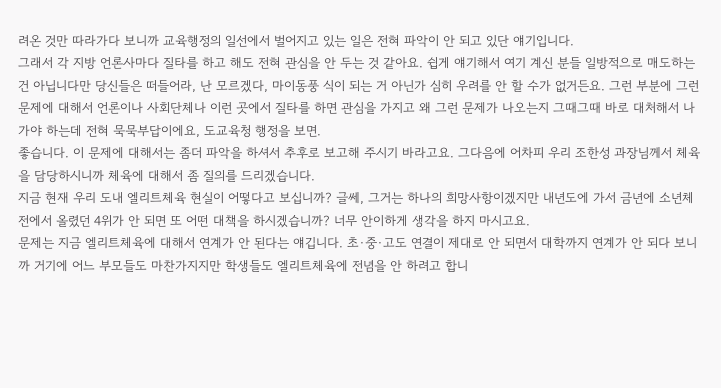려온 것만 따라가다 보니까 교육행정의 일선에서 벌어지고 있는 일은 전혀 파악이 안 되고 있단 얘기입니다.
그래서 각 지방 언론사마다 질타를 하고 해도 전혀 관심을 안 두는 것 같아요. 쉽게 얘기해서 여기 계신 분들 일방적으로 매도하는 건 아닙니다만 당신들은 떠들어라, 난 모르겠다, 마이동풍 식이 되는 거 아닌가 심히 우려를 안 할 수가 없거든요. 그런 부분에 그런 문제에 대해서 언론이나 사회단체나 이런 곳에서 질타를 하면 관심을 가지고 왜 그런 문제가 나오는지 그때그때 바로 대처해서 나가야 하는데 전혀 묵묵부답이에요, 도교육청 행정을 보면.
좋습니다. 이 문제에 대해서는 좀더 파악을 하셔서 추후로 보고해 주시기 바라고요. 그다음에 어차피 우리 조한성 과장님께서 체육을 담당하시니까 체육에 대해서 좀 질의를 드리겠습니다.
지금 현재 우리 도내 엘리트체육 현실이 어떻다고 보십니까? 글쎄, 그거는 하나의 희망사항이겠지만 내년도에 가서 금년에 소년체전에서 올렸던 4위가 안 되면 또 어떤 대책을 하시겠습니까? 너무 안이하게 생각을 하지 마시고요.
문제는 지금 엘리트체육에 대해서 연계가 안 된다는 얘깁니다. 초·중·고도 연결이 제대로 안 되면서 대학까지 연계가 안 되다 보니까 거기에 어느 부모들도 마찬가지지만 학생들도 엘리트체육에 전념을 안 하려고 합니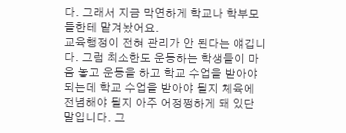다. 그래서 지금 막연하게 학교나 학부모들한테 맡겨놨어요.
교육행정이 전혀 관리가 안 된다는 얘깁니다. 그럼 최소한도 운동하는 학생들이 마음 놓고 운동을 하고 학교 수업을 받아야 되는데 학교 수업을 받아야 될지 체육에 전념해야 될지 아주 어정쩡하게 돼 있단 말입니다. 그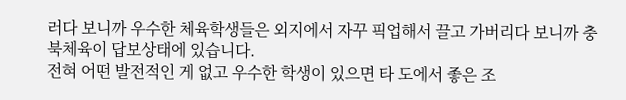러다 보니까 우수한 체육학생들은 외지에서 자꾸 픽업해서 끌고 가버리다 보니까 충북체육이 답보상태에 있습니다.
전혀 어떤 발전적인 게 없고 우수한 학생이 있으면 타 도에서 좋은 조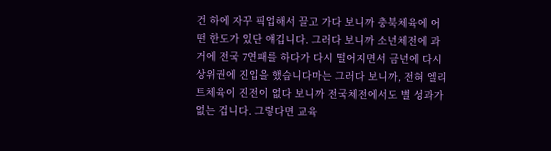건 하에 자꾸 픽업해서 끌고 가다 보니까 충북체육에 어떤 한도가 있단 얘깁니다. 그러다 보니까 소년체전에 과거에 전국 7연패를 하다가 다시 떨어지면서 금년에 다시 상위권에 진입을 했습니다마는 그러다 보니까, 전혀 엘리트체육이 진전이 없다 보니까 전국체전에서도 별 성과가 없는 겁니다. 그렇다면 교육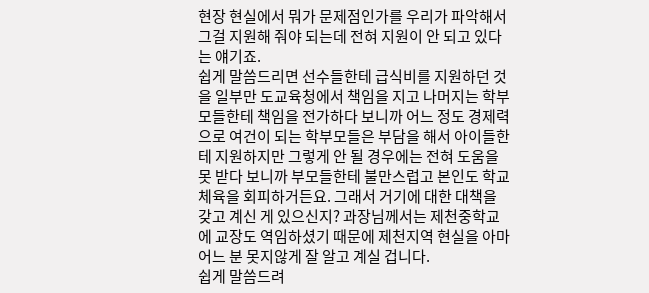현장 현실에서 뭐가 문제점인가를 우리가 파악해서 그걸 지원해 줘야 되는데 전혀 지원이 안 되고 있다는 얘기죠.
쉽게 말씀드리면 선수들한테 급식비를 지원하던 것을 일부만 도교육청에서 책임을 지고 나머지는 학부모들한테 책임을 전가하다 보니까 어느 정도 경제력으로 여건이 되는 학부모들은 부담을 해서 아이들한테 지원하지만 그렇게 안 될 경우에는 전혀 도움을 못 받다 보니까 부모들한테 불만스럽고 본인도 학교체육을 회피하거든요. 그래서 거기에 대한 대책을 갖고 계신 게 있으신지? 과장님께서는 제천중학교에 교장도 역임하셨기 때문에 제천지역 현실을 아마 어느 분 못지않게 잘 알고 계실 겁니다.
쉽게 말씀드려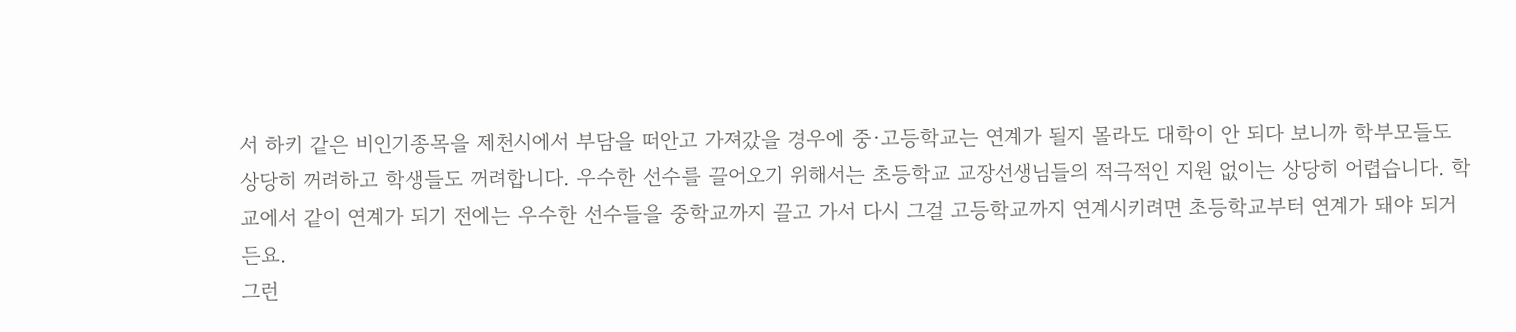서 하키 같은 비인기종목을 제천시에서 부담을 떠안고 가져갔을 경우에 중·고등학교는 연계가 될지 몰라도 대학이 안 되다 보니까 학부모들도 상당히 꺼려하고 학생들도 꺼려합니다. 우수한 선수를 끌어오기 위해서는 초등학교 교장선생님들의 적극적인 지원 없이는 상당히 어렵습니다. 학교에서 같이 연계가 되기 전에는 우수한 선수들을 중학교까지 끌고 가서 다시 그걸 고등학교까지 연계시키려면 초등학교부터 연계가 돼야 되거든요.
그런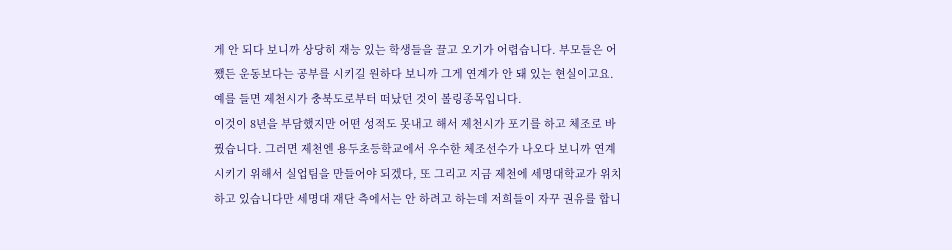게 안 되다 보니까 상당히 재능 있는 학생들을 끌고 오기가 어렵습니다. 부모들은 어쨌든 운동보다는 공부를 시키길 원하다 보니까 그게 연계가 안 돼 있는 현실이고요. 예를 들면 제천시가 충북도로부터 떠났던 것이 볼링종목입니다.
이것이 8년을 부담했지만 어떤 성적도 못내고 해서 제천시가 포기를 하고 체조로 바꿨습니다. 그러면 제천엔 용두초등학교에서 우수한 체조선수가 나오다 보니까 연계시키기 위해서 실업팀을 만들어야 되겠다, 또 그리고 지금 제천에 세명대학교가 위치하고 있습니다만 세명대 재단 측에서는 안 하려고 하는데 저희들이 자꾸 권유를 합니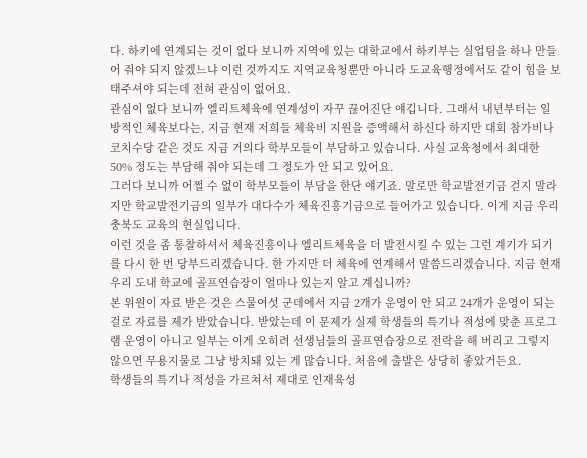다. 하키에 연계되는 것이 없다 보니까 지역에 있는 대학교에서 하키부는 실업팀을 하나 만들어 줘야 되지 않겠느냐 이런 것까지도 지역교육청뿐만 아니라 도교육행정에서도 같이 힘을 보태주셔야 되는데 전혀 관심이 없어요.
관심이 없다 보니까 엘리트체육에 연계성이 자꾸 끊어진단 얘깁니다. 그래서 내년부터는 일방적인 체육보다는, 지금 현재 저희들 체육비 지원을 증액해서 하신다 하지만 대회 참가비나 코치수당 같은 것도 지금 거의다 학부모들이 부담하고 있습니다. 사실 교육청에서 최대한 50% 정도는 부담해 줘야 되는데 그 정도가 안 되고 있어요.
그러다 보니까 어쩔 수 없이 학부모들이 부담을 한단 얘기죠. 말로만 학교발전기금 걷지 말라지만 학교발전기금의 일부가 대다수가 체육진흥기금으로 들어가고 있습니다. 이게 지금 우리 충북도 교육의 현실입니다.
이런 것을 좀 통찰하셔서 체육진흥이나 엘리트체육을 더 발전시킬 수 있는 그런 계기가 되기를 다시 한 번 당부드리겠습니다. 한 가지만 더 체육에 연계해서 말씀드리겠습니다. 지금 현재 우리 도내 학교에 골프연습장이 얼마나 있는지 알고 계십니까?
본 위원이 자료 받은 것은 스물여섯 군데에서 지금 2개가 운영이 안 되고 24개가 운영이 되는 걸로 자료를 제가 받았습니다. 받았는데 이 문제가 실제 학생들의 특기나 적성에 맞춘 프로그램 운영이 아니고 일부는 이게 오히려 선생님들의 골프연습장으로 전락을 해 버리고 그렇지 않으면 무용지물로 그냥 방치돼 있는 게 많습니다. 처음에 출발은 상당히 좋았거든요.
학생들의 특기나 적성을 가르쳐서 제대로 인재육성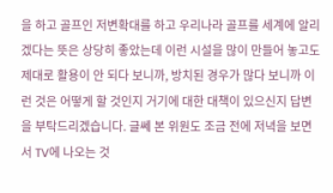을 하고 골프인 저변확대를 하고 우리나라 골프를 세계에 알리겠다는 뜻은 상당히 좋았는데 이런 시설을 많이 만들어 놓고도 제대로 활용이 안 되다 보니까, 방치된 경우가 많다 보니까 이런 것은 어떻게 할 것인지 거기에 대한 대책이 있으신지 답변을 부탁드리겠습니다. 글쎄 본 위원도 조금 전에 저녁을 보면서 TV에 나오는 것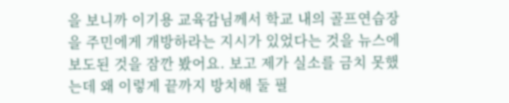을 보니까 이기용 교육감님께서 학교 내의 골프연습장을 주민에게 개방하라는 지시가 있었다는 것을 뉴스에 보도된 것을 잠깐 봤어요. 보고 제가 실소를 금치 못했는데 왜 이렇게 끝까지 방치해 둘 필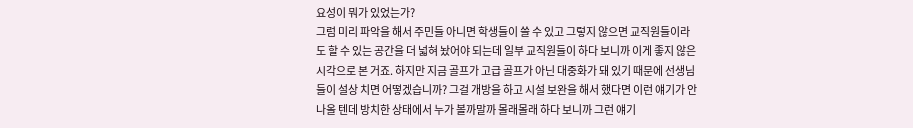요성이 뭐가 있었는가?
그럼 미리 파악을 해서 주민들 아니면 학생들이 쓸 수 있고 그렇지 않으면 교직원들이라도 할 수 있는 공간을 더 넓혀 놨어야 되는데 일부 교직원들이 하다 보니까 이게 좋지 않은 시각으로 본 거죠. 하지만 지금 골프가 고급 골프가 아닌 대중화가 돼 있기 때문에 선생님들이 설상 치면 어떻겠습니까? 그걸 개방을 하고 시설 보완을 해서 했다면 이런 얘기가 안 나올 텐데 방치한 상태에서 누가 볼까말까 몰래몰래 하다 보니까 그런 얘기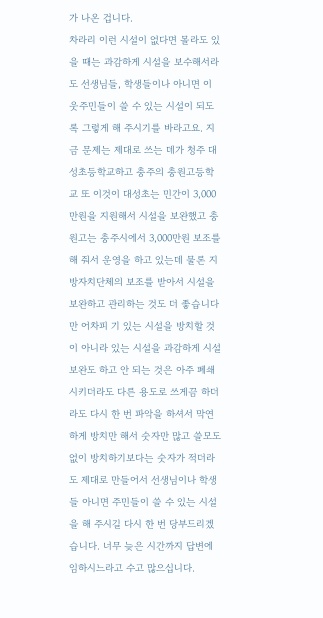가 나온 겁니다.
차라리 이런 시설이 없다면 몰라도 있을 때는 과감하게 시설을 보수해서라도 선생님들, 학생들이나 아니면 이웃주민들이 쓸 수 있는 시설이 되도록 그렇게 해 주시기를 바라고요. 지금 문제는 제대로 쓰는 데가 청주 대성초등학교하고 충주의 충원고등학교 또 이것이 대성초는 민간이 3,000만원을 지원해서 시설을 보완했고 충원고는 충주시에서 3,000만원 보조를 해 줘서 운영을 하고 있는데 물론 지방자치단체의 보조를 받아서 시설을 보완하고 관리하는 것도 더 좋습니다만 어차피 기 있는 시설을 방치할 것이 아니라 있는 시설을 과감하게 시설 보완도 하고 안 되는 것은 아주 폐쇄시키더라도 다른 용도로 쓰게끔 하더라도 다시 한 번 파악을 하셔서 막연하게 방치만 해서 숫자만 많고 쓸모도 없이 방치하기보다는 숫자가 적더라도 제대로 만들어서 선생님이나 학생들 아니면 주민들이 쓸 수 있는 시설을 해 주시길 다시 한 번 당부드리겠습니다. 너무 늦은 시간까지 답변에 임하시느라고 수고 많으십니다.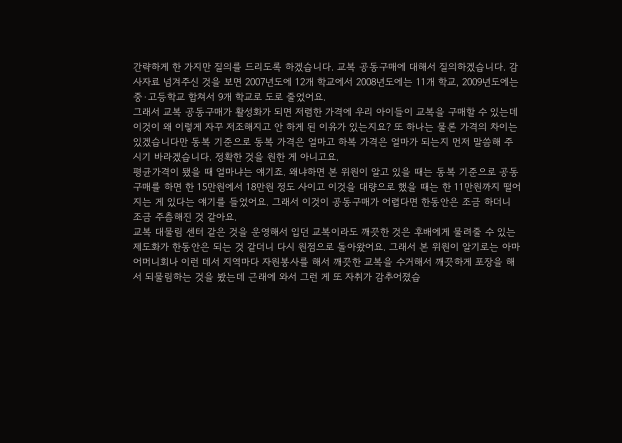간략하게 한 가지만 질의를 드리도록 하겠습니다. 교복 공동구매에 대해서 질의하겠습니다. 감사자료 넘겨주신 것을 보면 2007년도에 12개 학교에서 2008년도에는 11개 학교, 2009년도에는 중·고등학교 합쳐서 9개 학교로 도로 줄었어요.
그래서 교복 공동구매가 활성화가 되면 저렴한 가격에 우리 아이들이 교복을 구매할 수 있는데 이것이 왜 이렇게 자꾸 저조해지고 안 하게 된 이유가 있는지요? 또 하나는 물론 가격의 차이는 있겠습니다만 동복 기준으로 동복 가격은 얼마고 하복 가격은 얼마가 되는지 먼저 말씀해 주시기 바라겠습니다. 정확한 것을 원한 게 아니고요.
평균가격이 됐을 때 얼마냐는 얘기죠. 왜냐하면 본 위원이 알고 있을 때는 동복 기준으로 공동구매를 하면 한 15만원에서 18만원 정도 사이고 이것을 대량으로 했을 때는 한 11만원까지 떨어지는 게 있다는 얘기를 들었어요. 그래서 이것이 공동구매가 어렵다면 한동안은 조금 하더니 조금 주츰해진 것 같아요.
교복 대물림 센터 같은 것을 운영해서 입던 교복이라도 깨끗한 것은 후배에게 물려줄 수 있는 제도화가 한동안은 되는 것 같더니 다시 원점으로 돌아왔어요. 그래서 본 위원이 알기로는 아마 어머니회나 이런 데서 지역마다 자원봉사를 해서 깨끗한 교복을 수거해서 깨끗하게 포장을 해서 되물림하는 것을 봤는데 근래에 와서 그런 게 또 자취가 감추어졌습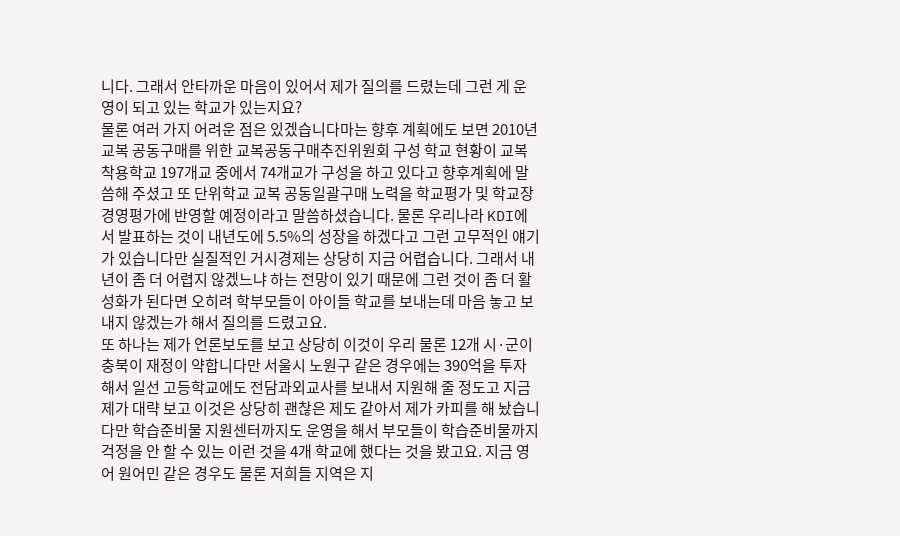니다. 그래서 안타까운 마음이 있어서 제가 질의를 드렸는데 그런 게 운영이 되고 있는 학교가 있는지요?
물론 여러 가지 어려운 점은 있겠습니다마는 향후 계획에도 보면 2010년 교복 공동구매를 위한 교복공동구매추진위원회 구성 학교 현황이 교복착용학교 197개교 중에서 74개교가 구성을 하고 있다고 향후계획에 말씀해 주셨고 또 단위학교 교복 공동일괄구매 노력을 학교평가 및 학교장 경영평가에 반영할 예정이라고 말씀하셨습니다. 물론 우리나라 KDI에서 발표하는 것이 내년도에 5.5%의 성장을 하겠다고 그런 고무적인 얘기가 있습니다만 실질적인 거시경제는 상당히 지금 어렵습니다. 그래서 내년이 좀 더 어렵지 않겠느냐 하는 전망이 있기 때문에 그런 것이 좀 더 활성화가 된다면 오히려 학부모들이 아이들 학교를 보내는데 마음 놓고 보내지 않겠는가 해서 질의를 드렸고요.
또 하나는 제가 언론보도를 보고 상당히 이것이 우리 물론 12개 시·군이 충북이 재정이 약합니다만 서울시 노원구 같은 경우에는 390억을 투자해서 일선 고등학교에도 전담과외교사를 보내서 지원해 줄 정도고 지금 제가 대략 보고 이것은 상당히 괜찮은 제도 같아서 제가 카피를 해 놨습니다만 학습준비물 지원센터까지도 운영을 해서 부모들이 학습준비물까지 걱정을 안 할 수 있는 이런 것을 4개 학교에 했다는 것을 봤고요. 지금 영어 원어민 같은 경우도 물론 저희들 지역은 지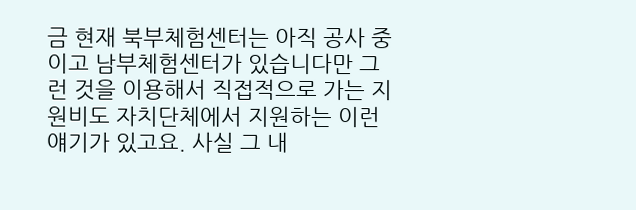금 현재 북부체험센터는 아직 공사 중이고 남부체험센터가 있습니다만 그런 것을 이용해서 직접적으로 가는 지원비도 자치단체에서 지원하는 이런 얘기가 있고요. 사실 그 내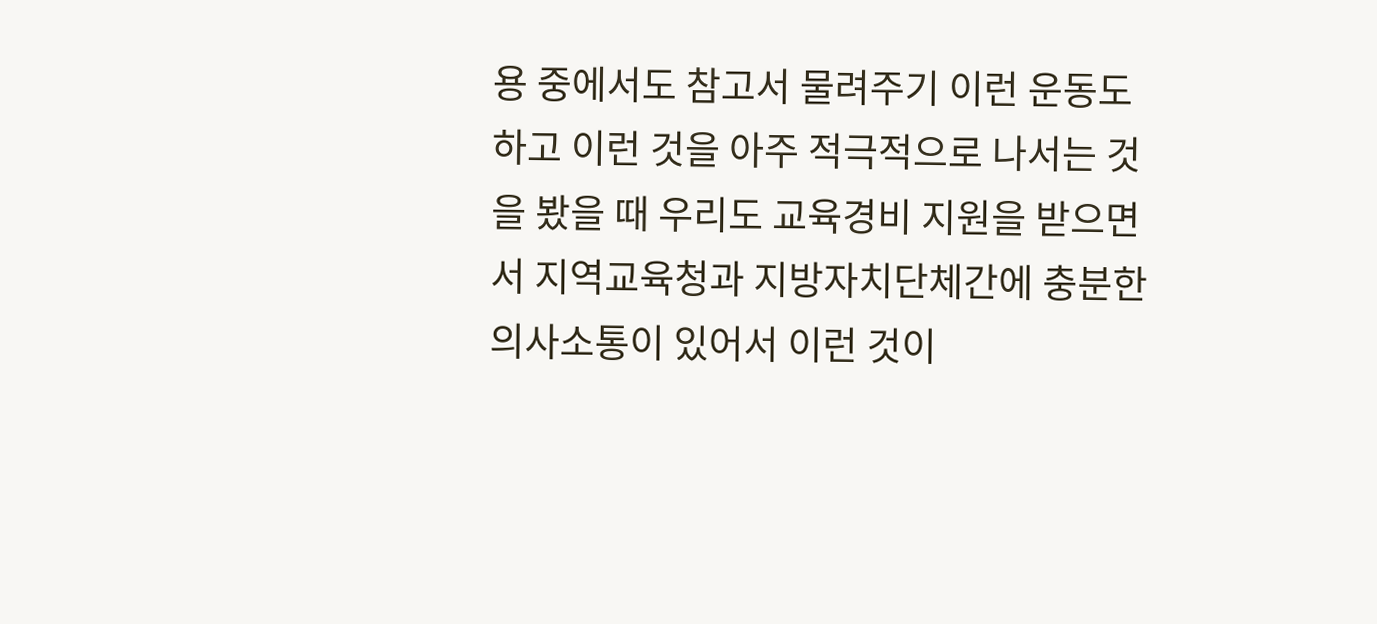용 중에서도 참고서 물려주기 이런 운동도 하고 이런 것을 아주 적극적으로 나서는 것을 봤을 때 우리도 교육경비 지원을 받으면서 지역교육청과 지방자치단체간에 충분한 의사소통이 있어서 이런 것이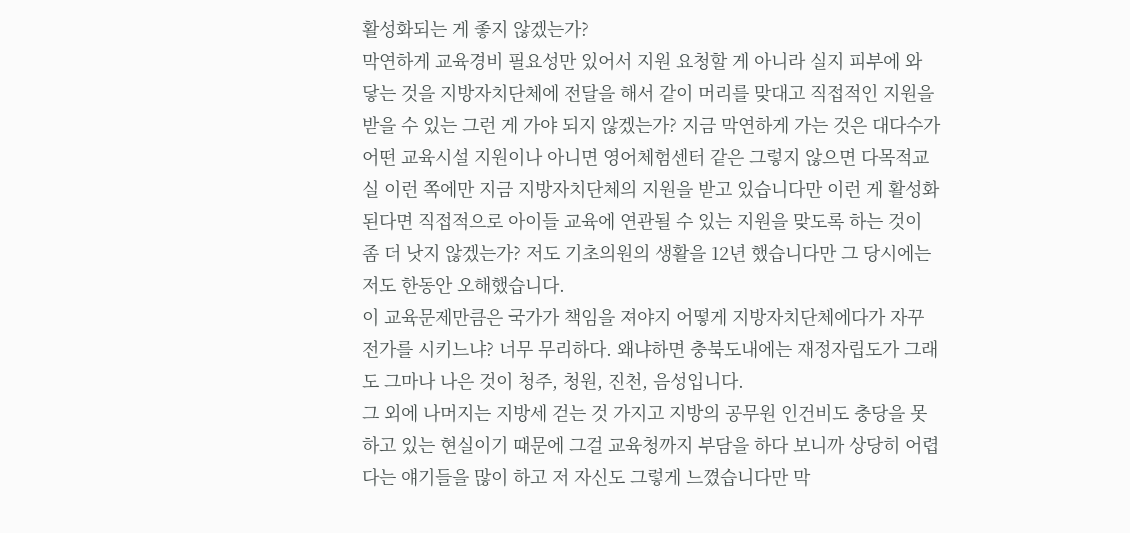활성화되는 게 좋지 않겠는가?
막연하게 교육경비 필요성만 있어서 지원 요청할 게 아니라 실지 피부에 와 닿는 것을 지방자치단체에 전달을 해서 같이 머리를 맞대고 직접적인 지원을 받을 수 있는 그런 게 가야 되지 않겠는가? 지금 막연하게 가는 것은 대다수가 어떤 교육시설 지원이나 아니면 영어체험센터 같은 그렇지 않으면 다목적교실 이런 쪽에만 지금 지방자치단체의 지원을 받고 있습니다만 이런 게 활성화된다면 직접적으로 아이들 교육에 연관될 수 있는 지원을 맞도록 하는 것이 좀 더 낫지 않겠는가? 저도 기초의원의 생활을 12년 했습니다만 그 당시에는 저도 한동안 오해했습니다.
이 교육문제만큼은 국가가 책임을 져야지 어떻게 지방자치단체에다가 자꾸 전가를 시키느냐? 너무 무리하다. 왜냐하면 충북도내에는 재정자립도가 그래도 그마나 나은 것이 청주, 청원, 진천, 음성입니다.
그 외에 나머지는 지방세 걷는 것 가지고 지방의 공무원 인건비도 충당을 못하고 있는 현실이기 때문에 그걸 교육청까지 부담을 하다 보니까 상당히 어렵다는 얘기들을 많이 하고 저 자신도 그렇게 느꼈습니다만 막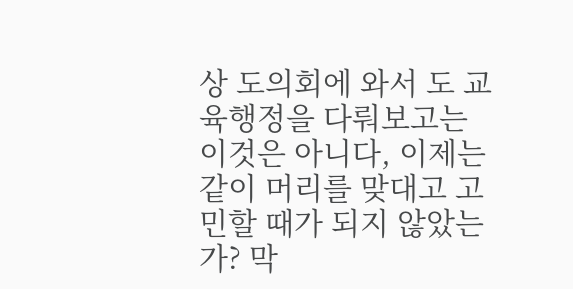상 도의회에 와서 도 교육행정을 다뤄보고는 이것은 아니다, 이제는 같이 머리를 맞대고 고민할 때가 되지 않았는가? 막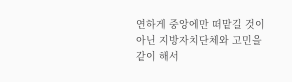연하게 중앙에만 떠맡길 것이 아닌 지방자치단체와 고민을 같이 해서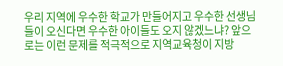우리 지역에 우수한 학교가 만들어지고 우수한 선생님들이 오신다면 우수한 아이들도 오지 않겠느냐? 앞으로는 이런 문제를 적극적으로 지역교육청이 지방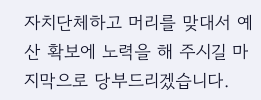자치단체하고 머리를 맞대서 예산 확보에 노력을 해 주시길 마지막으로 당부드리겠습니다.